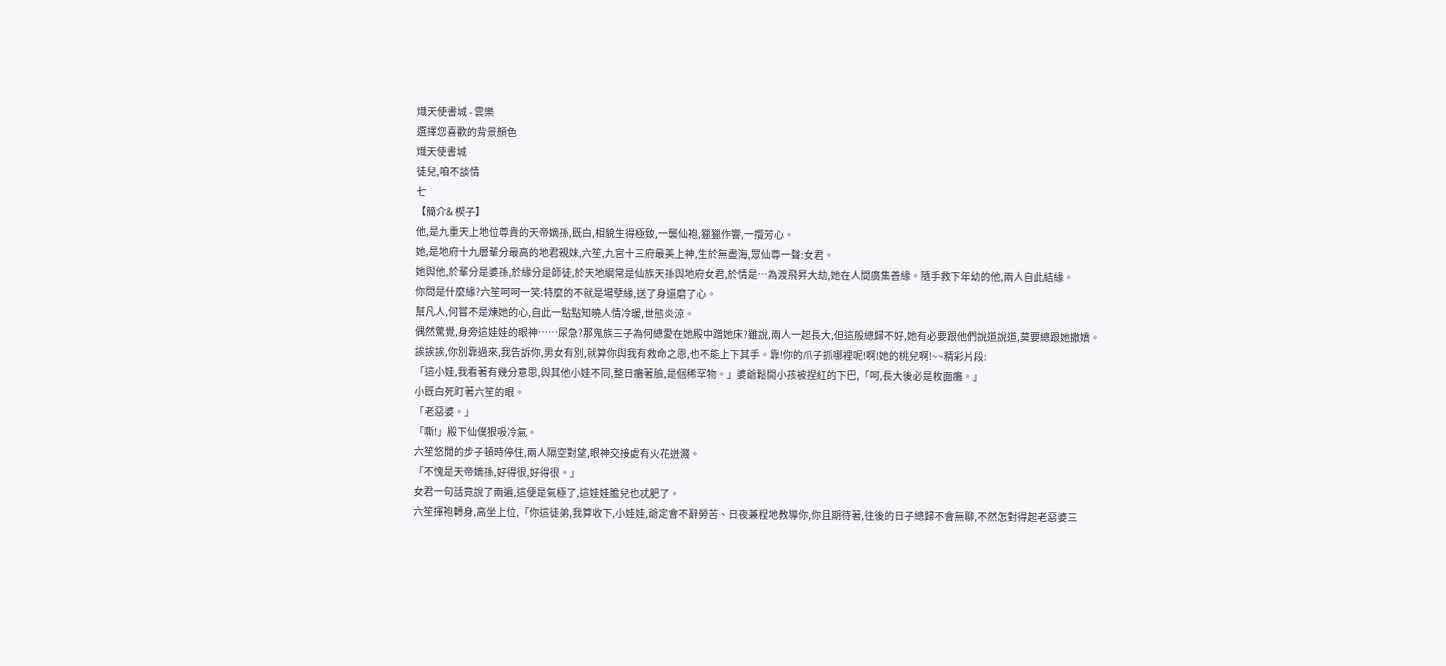熾天使書城 - 雲樂
選擇您喜歡的背景顏色
熾天使書城
徒兒,咱不談情
七
【簡介& 楔子】
他,是九重天上地位尊貴的天帝嫡孫,既白,相貌生得極致,一襲仙袍,獵獵作響,一攬芳心。
她,是地府十九層輩分最高的地君親妹,六笙,九宮十三府最美上神,生於無盡海,眾仙尊一聲:女君。
她與他,於輩分是婆孫,於緣分是師徒,於天地綱常是仙族天孫與地府女君,於情是…為渡飛昇大劫,她在人間廣集善緣。隨手救下年幼的他,兩人自此結緣。
你問是什麼緣?六笙呵呵一笑:特麼的不就是場孽緣,送了身還磨了心。
幫凡人,何嘗不是煉她的心,自此一點點知曉人情冷暖,世態炎涼。
偶然驚覺,身旁這娃娃的眼神……尿急?那鬼族三子為何總愛在她殿中蹭她床?雖說,兩人一起長大,但這般總歸不好,她有必要跟他們說道說道,莫要總跟她撒嬌。
誒誒誒,你別靠過來,我告訴你,男女有別,就算你與我有救命之恩,也不能上下其手。靠!你的爪子抓哪裡呢!啊!她的桃兒啊!~~精彩片段:
「這小娃,我看著有幾分意思,與其他小娃不同,整日癱著臉,是個稀罕物。」婆爺鬆開小孩被捏紅的下巴,「呵,長大後必是枚面癱。」
小既白死盯著六笙的眼。
「老惡婆。」
「嘶!」殿下仙僕狠吸冷氣。
六笙悠閒的步子頓時停住,兩人隔空對望,眼神交接處有火花迸濺。
「不愧是天帝嫡孫,好得很,好得很。」
女君一句話竟說了兩遍,這便是氣極了,這娃娃膽兒也忒肥了。
六笙揮袍轉身,高坐上位,「你這徒弟,我算收下,小娃娃,爺定會不辭勞苦、日夜兼程地教導你,你且期待著,往後的日子總歸不會無聊,不然怎對得起老惡婆三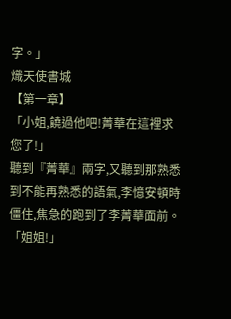字。」
熾天使書城
【第一章】
「小姐,饒過他吧!菁華在這裡求您了!」
聽到『菁華』兩字,又聽到那熟悉到不能再熟悉的語氣,李憶安頓時僵住,焦急的跑到了李菁華面前。
「姐姐!」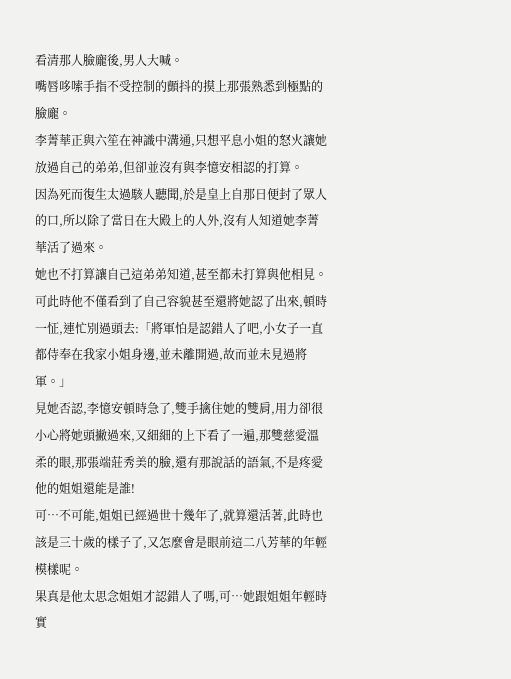看清那人臉龐後,男人大喊。
嘴唇哆嗦手指不受控制的顫抖的摸上那張熟悉到極點的臉龐。
李菁華正與六笙在神識中溝通,只想平息小姐的怒火讓她放過自己的弟弟,但卻並沒有與李憶安相認的打算。
因為死而復生太過駭人聽聞,於是皇上自那日便封了眾人的口,所以除了當日在大殿上的人外,沒有人知道她李菁華活了過來。
她也不打算讓自己這弟弟知道,甚至都未打算與他相見。
可此時他不僅看到了自己容貌甚至還將她認了出來,頓時一怔,連忙別過頭去:「將軍怕是認錯人了吧,小女子一直都侍奉在我家小姐身邊,並未離開過,故而並未見過將軍。」
見她否認,李憶安頓時急了,雙手擒住她的雙肩,用力卻很小心將她頭撇過來,又細細的上下看了一遍,那雙慈愛溫柔的眼,那張端莊秀美的臉,還有那說話的語氣,不是疼愛他的姐姐還能是誰!
可…不可能,姐姐已經過世十幾年了,就算還活著,此時也該是三十歲的樣子了,又怎麼會是眼前這二八芳華的年輕模樣呢。
果真是他太思念姐姐才認錯人了嗎,可…她跟姐姐年輕時實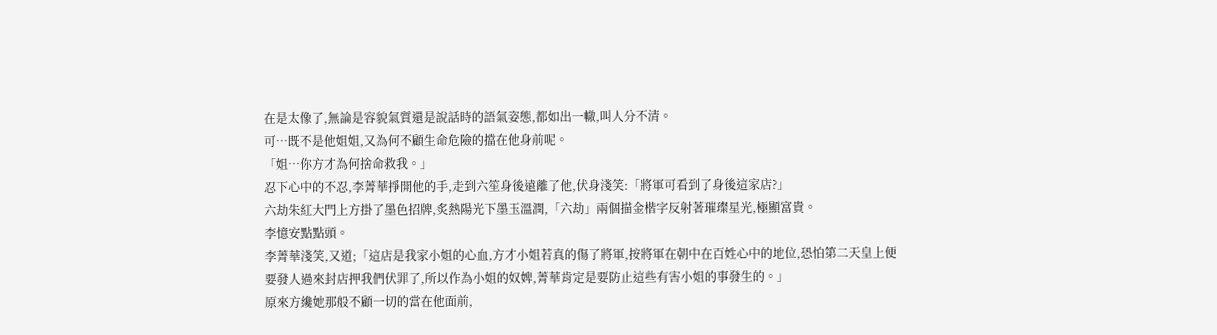在是太像了,無論是容貌氣質還是說話時的語氣姿態,都如出一轍,叫人分不清。
可…既不是他姐姐,又為何不顧生命危險的擋在他身前呢。
「姐…你方才為何捨命救我。」
忍下心中的不忍,李菁華掙開他的手,走到六笙身後遠離了他,伏身淺笑:「將軍可看到了身後這家店?」
六劫朱紅大門上方掛了墨色招牌,炙熱陽光下墨玉溫潤,「六劫」兩個描金楷字反射著璀璨星光,極顯富貴。
李憶安點點頭。
李菁華淺笑,又道;「這店是我家小姐的心血,方才小姐若真的傷了將軍,按將軍在朝中在百姓心中的地位,恐怕第二天皇上便要發人過來封店押我們伏罪了,所以作為小姐的奴婢,菁華肯定是要防止這些有害小姐的事發生的。」
原來方纔她那般不顧一切的當在他面前,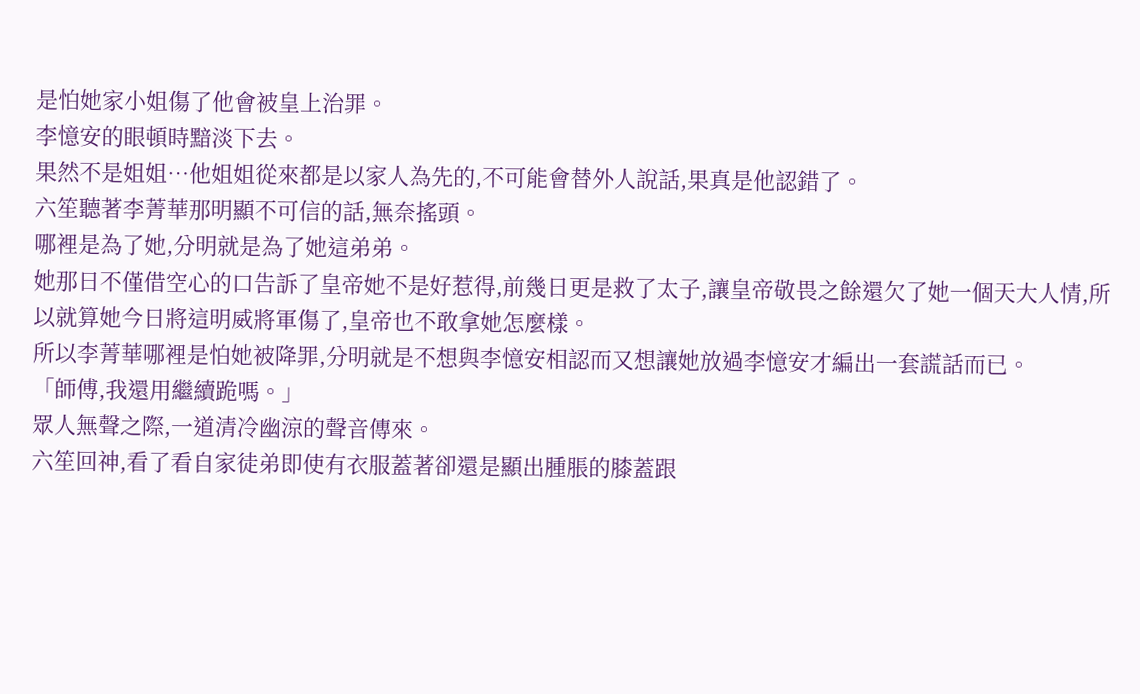是怕她家小姐傷了他會被皇上治罪。
李憶安的眼頓時黯淡下去。
果然不是姐姐…他姐姐從來都是以家人為先的,不可能會替外人說話,果真是他認錯了。
六笙聽著李菁華那明顯不可信的話,無奈搖頭。
哪裡是為了她,分明就是為了她這弟弟。
她那日不僅借空心的口告訴了皇帝她不是好惹得,前幾日更是救了太子,讓皇帝敬畏之餘還欠了她一個天大人情,所以就算她今日將這明威將軍傷了,皇帝也不敢拿她怎麼樣。
所以李菁華哪裡是怕她被降罪,分明就是不想與李憶安相認而又想讓她放過李憶安才編出一套謊話而已。
「師傅,我還用繼續跪嗎。」
眾人無聲之際,一道清冷幽涼的聲音傳來。
六笙回神,看了看自家徒弟即使有衣服蓋著卻還是顯出腫脹的膝蓋跟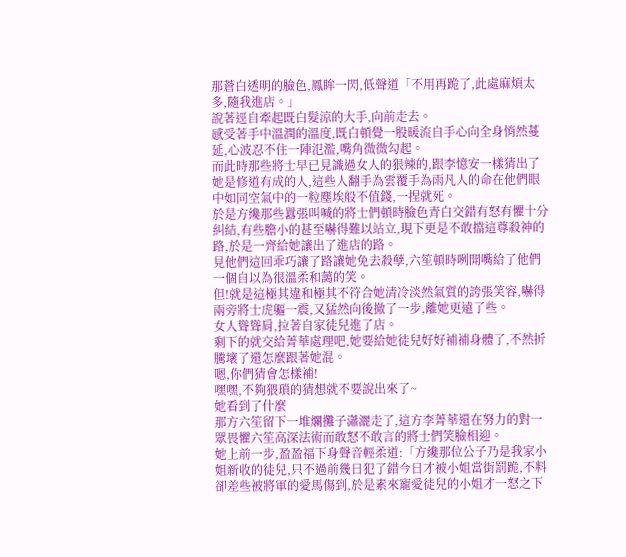那蒼白透明的臉色,鳳眸一閃,低聲道「不用再跪了,此處麻煩太多,隨我進店。」
說著逕自牽起既白髮涼的大手,向前走去。
感受著手中溫潤的溫度,既白頓覺一股暖流自手心向全身悄然蔓延,心波忍不住一陣氾濫,嘴角微微勾起。
而此時那些將士早已見識過女人的狠辣的,跟李憶安一樣猜出了她是修道有成的人,這些人翻手為雲覆手為雨凡人的命在他們眼中如同空氣中的一粒塵埃般不值錢,一捏就死。
於是方纔那些囂張叫喊的將士們頓時臉色青白交錯有怒有懼十分糾結,有些膽小的甚至嚇得難以站立,現下更是不敢擋這尊殺神的路,於是一齊給她讓出了進店的路。
見他們這回乖巧讓了路讓她免去殺孽,六笙頓時咧開嘴給了他們一個自以為很溫柔和藹的笑。
但!就是這極其違和極其不符合她清冷淡然氣質的誇張笑容,嚇得兩旁將士虎軀一震,又猛然向後撤了一步,離她更遠了些。
女人聳聳肩,拉著自家徒兒進了店。
剩下的就交給菁華處理吧,她要給她徒兒好好補補身體了,不然折騰壞了還怎麼跟著她混。
嗯,你們猜會怎樣補!
嘿嘿,不夠猥瑣的猜想就不要說出來了~
她看到了什麼
那方六笙留下一堆爛攤子瀟灑走了,這方李菁華還在努力的對一眾畏懼六笙高深法術而敢怒不敢言的將士們笑臉相迎。
她上前一步,盈盈福下身聲音輕柔道:「方纔那位公子乃是我家小姐新收的徒兒,只不過前幾日犯了錯今日才被小姐當街罰跪,不料卻差些被將軍的愛馬傷到,於是素來寵愛徒兒的小姐才一怒之下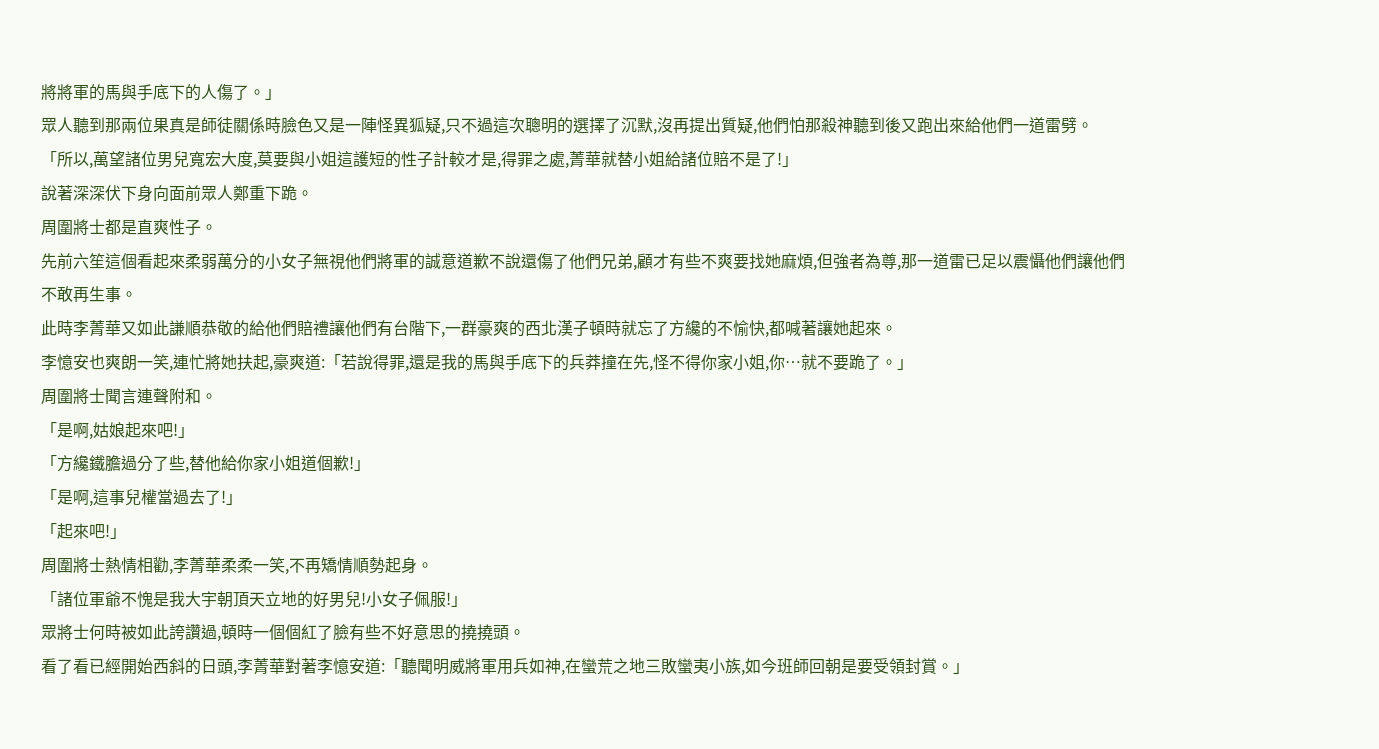將將軍的馬與手底下的人傷了。」
眾人聽到那兩位果真是師徒關係時臉色又是一陣怪異狐疑,只不過這次聰明的選擇了沉默,沒再提出質疑,他們怕那殺神聽到後又跑出來給他們一道雷劈。
「所以,萬望諸位男兒寬宏大度,莫要與小姐這護短的性子計較才是,得罪之處,菁華就替小姐給諸位賠不是了!」
說著深深伏下身向面前眾人鄭重下跪。
周圍將士都是直爽性子。
先前六笙這個看起來柔弱萬分的小女子無視他們將軍的誠意道歉不說還傷了他們兄弟,顧才有些不爽要找她麻煩,但強者為尊,那一道雷已足以震懾他們讓他們不敢再生事。
此時李菁華又如此謙順恭敬的給他們賠禮讓他們有台階下,一群豪爽的西北漢子頓時就忘了方纔的不愉快,都喊著讓她起來。
李憶安也爽朗一笑,連忙將她扶起,豪爽道:「若說得罪,還是我的馬與手底下的兵莽撞在先,怪不得你家小姐,你…就不要跪了。」
周圍將士聞言連聲附和。
「是啊,姑娘起來吧!」
「方纔鐵膽過分了些,替他給你家小姐道個歉!」
「是啊,這事兒權當過去了!」
「起來吧!」
周圍將士熱情相勸,李菁華柔柔一笑,不再矯情順勢起身。
「諸位軍爺不愧是我大宇朝頂天立地的好男兒!小女子佩服!」
眾將士何時被如此誇讚過,頓時一個個紅了臉有些不好意思的撓撓頭。
看了看已經開始西斜的日頭,李菁華對著李憶安道:「聽聞明威將軍用兵如神,在蠻荒之地三敗蠻夷小族,如今班師回朝是要受領封賞。」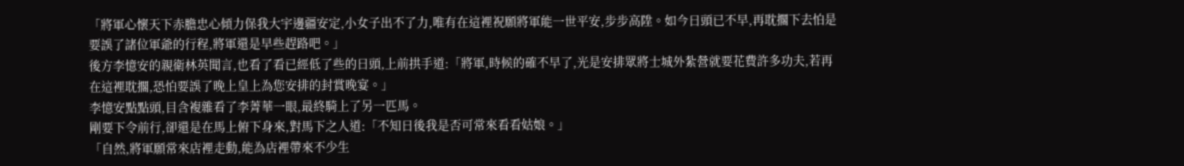「將軍心懷天下赤膽忠心傾力保我大宇邊疆安定,小女子出不了力,唯有在這裡祝願將軍能一世平安,步步高陞。如今日頭已不早,再耽擱下去怕是要誤了諸位軍爺的行程,將軍還是早些趕路吧。」
後方李憶安的親衛林英聞言,也看了看已經低了些的日頭,上前拱手道:「將軍,時候的確不早了,光是安排眾將士城外紮營就要花費許多功夫,若再在這裡耽擱,恐怕要誤了晚上皇上為您安排的封賞晚宴。」
李憶安點點頭,目含複雜看了李菁華一眼,最終騎上了另一匹馬。
剛要下令前行,卻還是在馬上俯下身來,對馬下之人道:「不知日後我是否可常來看看姑娘。」
「自然,將軍願常來店裡走動,能為店裡帶來不少生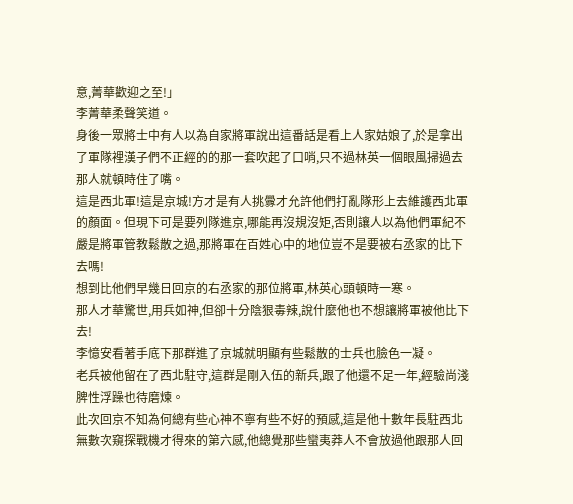意,菁華歡迎之至!」
李菁華柔聲笑道。
身後一眾將士中有人以為自家將軍說出這番話是看上人家姑娘了,於是拿出了軍隊裡漢子們不正經的的那一套吹起了口哨,只不過林英一個眼風掃過去那人就頓時住了嘴。
這是西北軍!這是京城!方才是有人挑釁才允許他們打亂隊形上去維護西北軍的顏面。但現下可是要列隊進京,哪能再沒規沒矩,否則讓人以為他們軍紀不嚴是將軍管教鬆散之過,那將軍在百姓心中的地位豈不是要被右丞家的比下去嗎!
想到比他們早幾日回京的右丞家的那位將軍,林英心頭頓時一寒。
那人才華驚世,用兵如神,但卻十分陰狠毒辣,說什麼他也不想讓將軍被他比下去!
李憶安看著手底下那群進了京城就明顯有些鬆散的士兵也臉色一凝。
老兵被他留在了西北駐守,這群是剛入伍的新兵,跟了他還不足一年,經驗尚淺脾性浮躁也待磨煉。
此次回京不知為何總有些心神不寧有些不好的預感,這是他十數年長駐西北無數次窺探戰機才得來的第六感,他總覺那些蠻夷莽人不會放過他跟那人回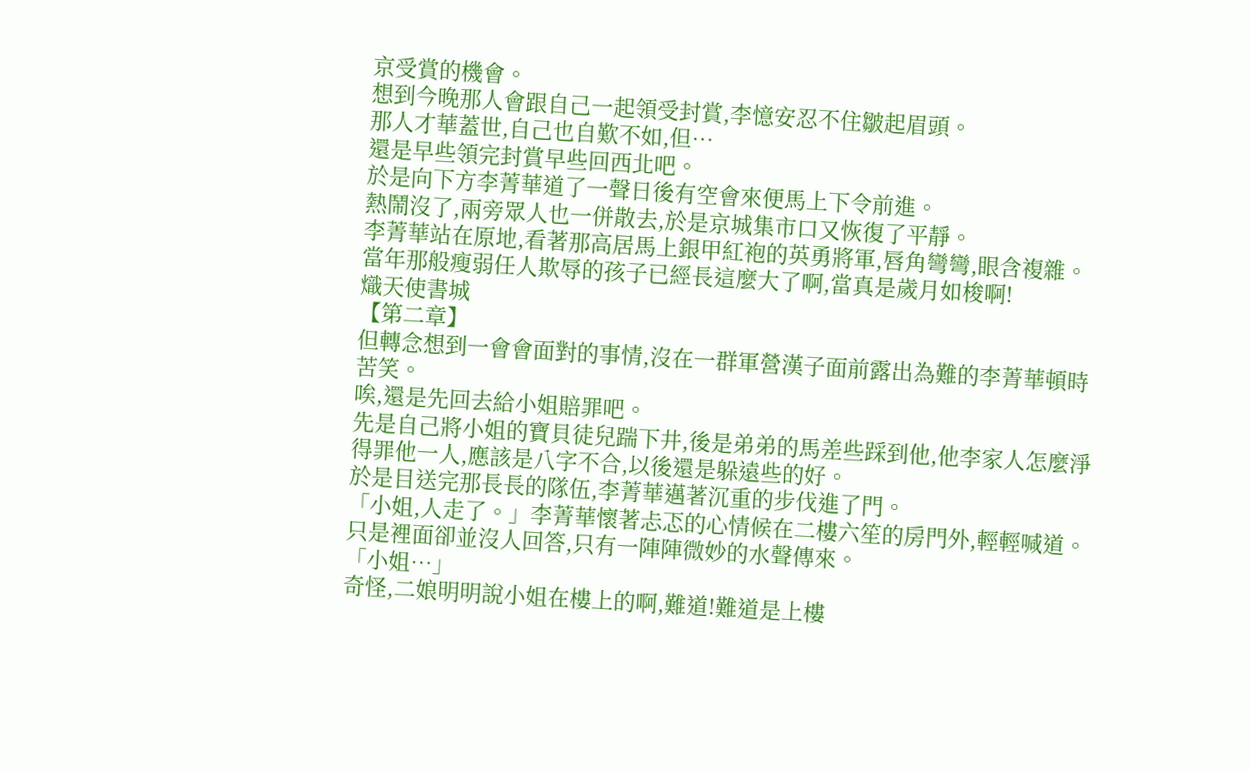京受賞的機會。
想到今晚那人會跟自己一起領受封賞,李憶安忍不住皺起眉頭。
那人才華蓋世,自己也自歎不如,但…
還是早些領完封賞早些回西北吧。
於是向下方李菁華道了一聲日後有空會來便馬上下令前進。
熱鬧沒了,兩旁眾人也一併散去,於是京城集市口又恢復了平靜。
李菁華站在原地,看著那高居馬上銀甲紅袍的英勇將軍,唇角彎彎,眼含複雜。
當年那般瘦弱任人欺辱的孩子已經長這麼大了啊,當真是歲月如梭啊!
熾天使書城
【第二章】
但轉念想到一會會面對的事情,沒在一群軍營漢子面前露出為難的李菁華頓時苦笑。
唉,還是先回去給小姐賠罪吧。
先是自己將小姐的寶貝徒兒踹下井,後是弟弟的馬差些踩到他,他李家人怎麼淨得罪他一人,應該是八字不合,以後還是躲遠些的好。
於是目送完那長長的隊伍,李菁華邁著沉重的步伐進了門。
「小姐,人走了。」李菁華懷著忐忑的心情候在二樓六笙的房門外,輕輕喊道。
只是裡面卻並沒人回答,只有一陣陣微妙的水聲傳來。
「小姐…」
奇怪,二娘明明說小姐在樓上的啊,難道!難道是上樓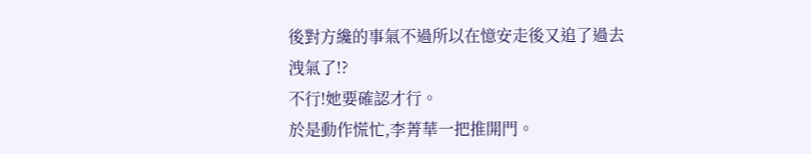後對方纔的事氣不過所以在憶安走後又追了過去洩氣了!?
不行!她要確認才行。
於是動作慌忙,李菁華一把推開門。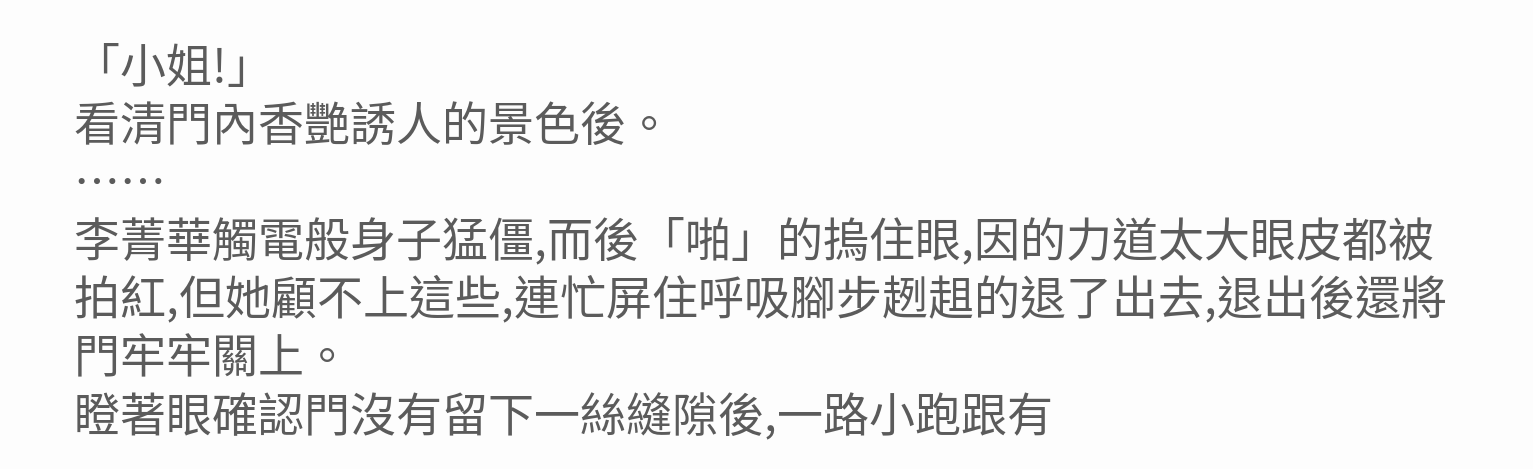「小姐!」
看清門內香艷誘人的景色後。
……
李菁華觸電般身子猛僵,而後「啪」的摀住眼,因的力道太大眼皮都被拍紅,但她顧不上這些,連忙屏住呼吸腳步趔趄的退了出去,退出後還將門牢牢關上。
瞪著眼確認門沒有留下一絲縫隙後,一路小跑跟有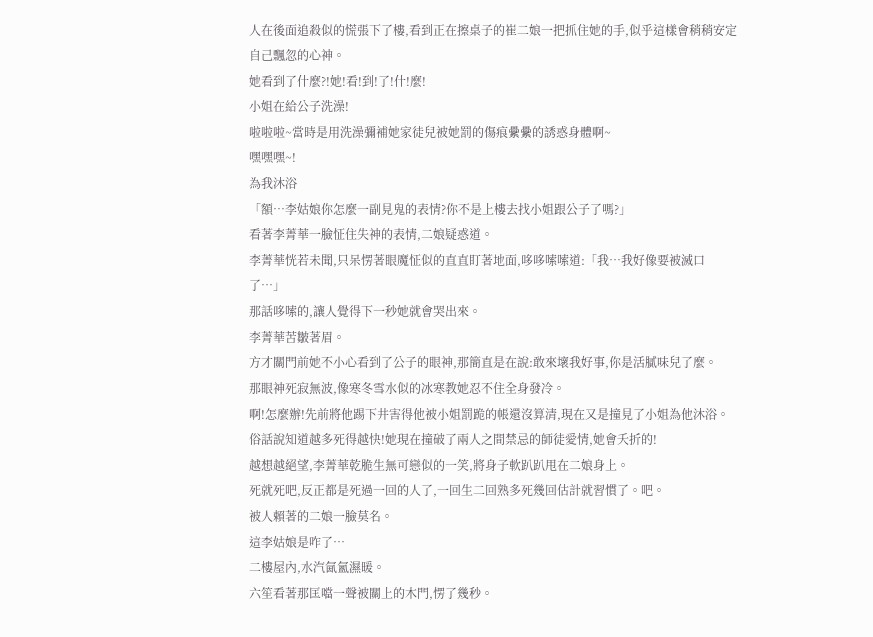人在後面追殺似的慌張下了樓,看到正在擦桌子的崔二娘一把抓住她的手,似乎這樣會稍稍安定自己飄忽的心神。
她看到了什麼?!她!看!到!了!什!麼!
小姐在給公子洗澡!
啦啦啦~當時是用洗澡彌補她家徒兒被她罰的傷痕纍纍的誘惑身體啊~
嘿嘿嘿~!
為我沐浴
「額…李姑娘你怎麼一副見鬼的表情?你不是上樓去找小姐跟公子了嗎?」
看著李菁華一臉怔住失神的表情,二娘疑惑道。
李菁華恍若未聞,只呆愣著眼魔怔似的直直盯著地面,哆哆嗦嗦道:「我…我好像要被滅口了…」
那話哆嗦的,讓人覺得下一秒她就會哭出來。
李菁華苦皺著眉。
方才關門前她不小心看到了公子的眼神,那簡直是在說:敢來壞我好事,你是活膩味兒了麼。
那眼神死寂無波,像寒冬雪水似的冰寒教她忍不住全身發冷。
啊!怎麼辦!先前將他踢下井害得他被小姐罰跪的帳還沒算清,現在又是撞見了小姐為他沐浴。
俗話說知道越多死得越快!她現在撞破了兩人之間禁忌的師徒愛情,她會夭折的!
越想越絕望,李菁華乾脆生無可戀似的一笑,將身子軟趴趴甩在二娘身上。
死就死吧,反正都是死過一回的人了,一回生二回熟多死幾回估計就習慣了。吧。
被人賴著的二娘一臉莫名。
這李姑娘是咋了…
二樓屋內,水汽氤氳濕暖。
六笙看著那匡噹一聲被關上的木門,愣了幾秒。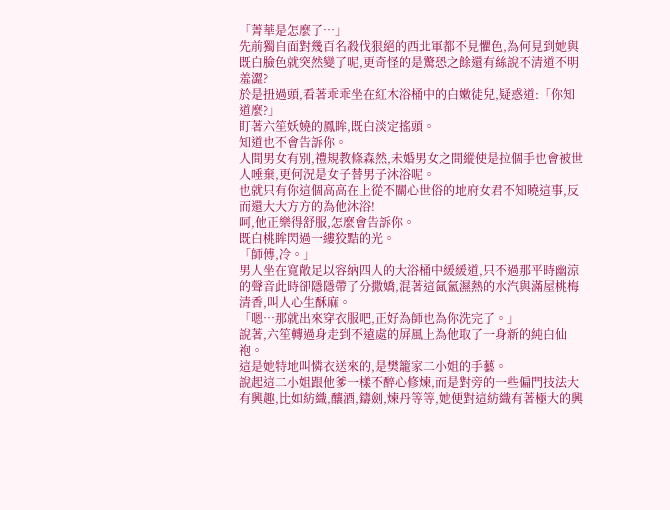「菁華是怎麼了…」
先前獨自面對幾百名殺伐狠絕的西北軍都不見懼色,為何見到她與既白臉色就突然變了呢,更奇怪的是驚恐之餘還有絲說不清道不明羞澀?
於是扭過頭,看著乖乖坐在紅木浴桶中的白嫩徒兒,疑惑道:「你知道麼?」
盯著六笙妖嬈的鳳眸,既白淡定搖頭。
知道也不會告訴你。
人間男女有別,禮規教條森然,未婚男女之間縱使是拉個手也會被世人唾棄,更何況是女子替男子沐浴呢。
也就只有你這個高高在上從不關心世俗的地府女君不知曉這事,反而還大大方方的為他沐浴!
呵,他正樂得舒服,怎麼會告訴你。
既白桃眸閃過一縷狡黠的光。
「師傅,冷。」
男人坐在寬敞足以容納四人的大浴桶中緩緩道,只不過那平時幽涼的聲音此時卻隱隱帶了分撒嬌,混著這氤氳濕熱的水汽與滿屋桃梅清香,叫人心生酥麻。
「嗯…那就出來穿衣服吧,正好為師也為你洗完了。」
說著,六笙轉過身走到不遠處的屏風上為他取了一身新的純白仙袍。
這是她特地叫憐衣送來的,是樊籠家二小姐的手藝。
說起這二小姐跟他爹一樣不醉心修煉,而是對旁的一些偏門技法大有興趣,比如紡織,釀酒,鑄劍,煉丹等等,她便對這紡織有著極大的興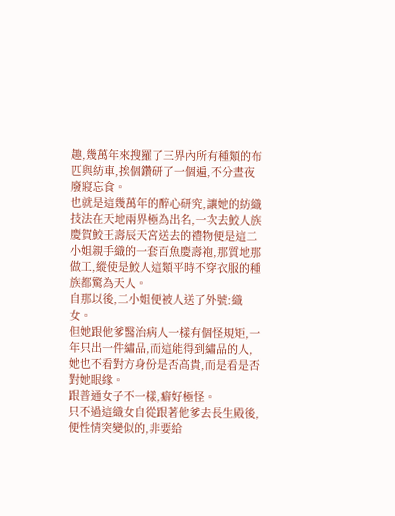趣,幾萬年來搜羅了三界內所有種類的布匹與紡車,挨個鑽研了一個遍,不分晝夜廢寢忘食。
也就是這幾萬年的醉心研究,讓她的紡織技法在天地兩界極為出名,一次去鮫人族慶賀鮫王壽辰天宮送去的禮物便是這二小姐親手織的一套百魚慶壽袍,那質地那做工,縱使是鮫人這類平時不穿衣服的種族都驚為天人。
自那以後,二小姐便被人送了外號:織女。
但她跟他爹醫治病人一樣有個怪規矩,一年只出一件繡品,而這能得到繡品的人,她也不看對方身份是否高貴,而是看是否對她眼緣。
跟普通女子不一樣,癖好極怪。
只不過這織女自從跟著他爹去長生殿後,便性情突變似的,非要給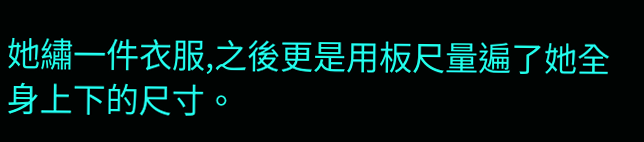她繡一件衣服,之後更是用板尺量遍了她全身上下的尺寸。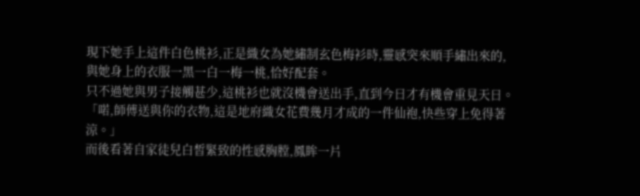現下她手上這件白色桃衫,正是織女為她繡制玄色梅衫時,靈感突來順手繡出來的,與她身上的衣服一黑一白一梅一桃,恰好配套。
只不過她與男子接觸甚少,這桃衫也就沒機會送出手,直到今日才有機會重見天日。
「喏,師傅送與你的衣物,這是地府織女花費幾月才成的一件仙袍,快些穿上免得著涼。」
而後看著自家徒兒白皙緊致的性感胸膛,鳳眸一片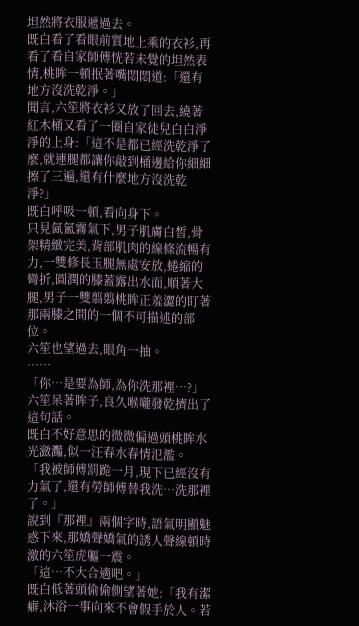坦然將衣服遞過去。
既白看了看眼前質地上乘的衣衫,再看了看自家師傅恍若未覺的坦然表情,桃眸一頓抿著嘴悶悶道:「還有地方沒洗乾淨。」
聞言,六笙將衣衫又放了回去,繞著紅木桶又看了一圈自家徒兒白白淨淨的上身:「這不是都已經洗乾淨了麼,就連腿都讓你敲到桶邊給你細細擦了三遍,還有什麼地方沒洗乾淨?」
既白呼吸一頓,看向身下。
只見氤氳霧氣下,男子肌膚白皙,骨架精緻完美,背部肌肉的線條流暢有力,一雙修長玉腿無處安放,蜷縮的彎折,圓潤的膝蓋露出水面,順著大腿,男子一雙翦翦桃眸正羞澀的盯著那兩膝之間的一個不可描述的部位。
六笙也望過去,眼角一抽。
……
「你…是要為師,為你洗那裡…?」
六笙呆著眸子,良久喉嚨發乾擠出了這句話。
既白不好意思的微微偏過頭桃眸水光瀲灩,似一汪春水春情氾濫。
「我被師傅罰跪一月,現下已經沒有力氣了,還有勞師傅替我洗…洗那裡了。」
說到『那裡』兩個字時,語氣明顯魅惑下來,那嬌聲嬌氣的誘人聲線頓時激的六笙虎軀一震。
「這…不大合適吧。」
既白低著頭偷偷側望著她:「我有潔癖,沐浴一事向來不會假手於人。若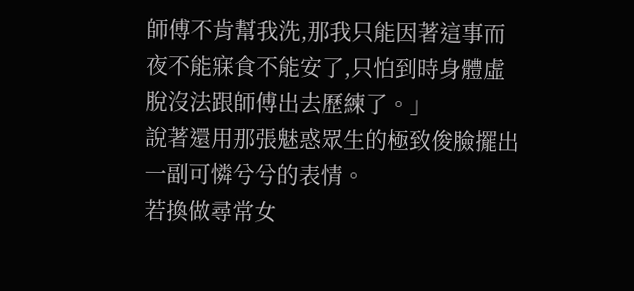師傅不肯幫我洗,那我只能因著這事而夜不能寐食不能安了,只怕到時身體虛脫沒法跟師傅出去歷練了。」
說著還用那張魅惑眾生的極致俊臉擺出一副可憐兮兮的表情。
若換做尋常女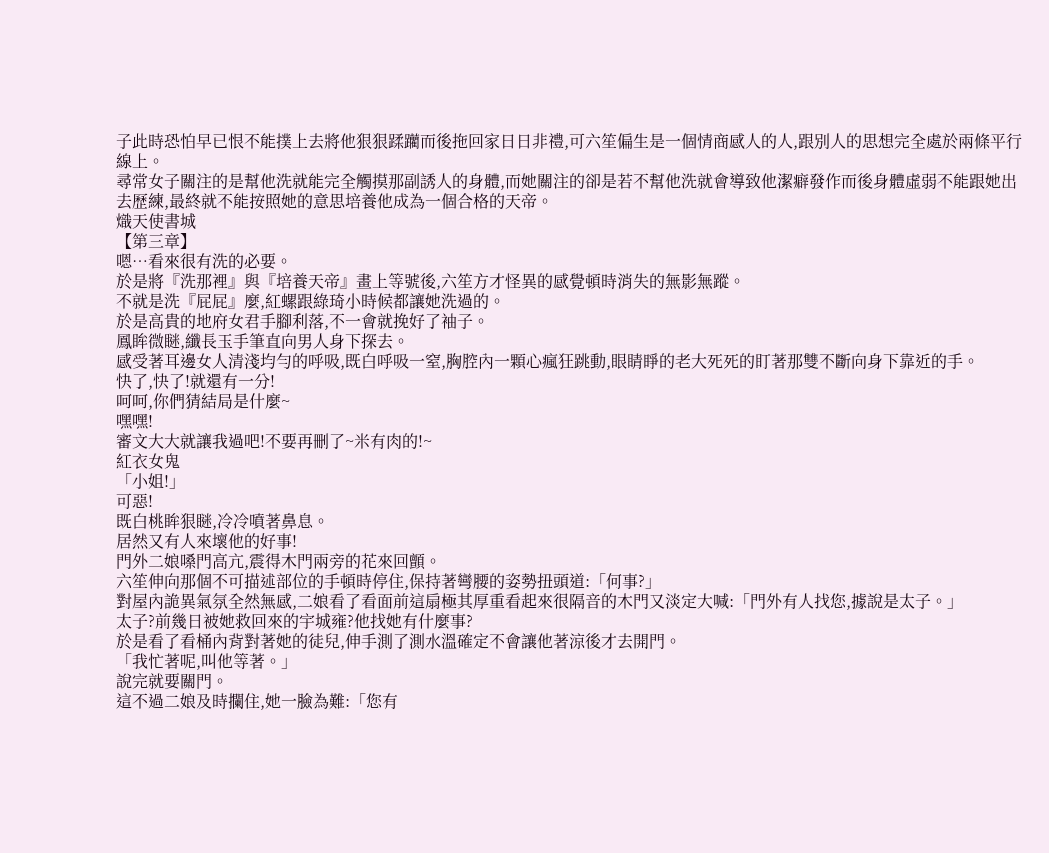子此時恐怕早已恨不能撲上去將他狠狠蹂躪而後拖回家日日非禮,可六笙偏生是一個情商感人的人,跟別人的思想完全處於兩條平行線上。
尋常女子關注的是幫他洗就能完全觸摸那副誘人的身體,而她關注的卻是若不幫他洗就會導致他潔癖發作而後身體虛弱不能跟她出去歷練,最終就不能按照她的意思培養他成為一個合格的天帝。
熾天使書城
【第三章】
嗯…看來很有洗的必要。
於是將『洗那裡』與『培養天帝』畫上等號後,六笙方才怪異的感覺頓時消失的無影無蹤。
不就是洗『屁屁』麼,紅螺跟綠琦小時候都讓她洗過的。
於是高貴的地府女君手腳利落,不一會就挽好了袖子。
鳳眸微瞇,纖長玉手筆直向男人身下探去。
感受著耳邊女人清淺均勻的呼吸,既白呼吸一窒,胸腔內一顆心瘋狂跳動,眼睛睜的老大死死的盯著那雙不斷向身下靠近的手。
快了,快了!就還有一分!
呵呵,你們猜結局是什麼~
嘿嘿!
審文大大就讓我過吧!不要再刪了~米有肉的!~
紅衣女鬼
「小姐!」
可惡!
既白桃眸狠瞇,冷冷噴著鼻息。
居然又有人來壞他的好事!
門外二娘嗓門高亢,震得木門兩旁的花來回顫。
六笙伸向那個不可描述部位的手頓時停住,保持著彎腰的姿勢扭頭道:「何事?」
對屋內詭異氣氛全然無感,二娘看了看面前這扇極其厚重看起來很隔音的木門又淡定大喊:「門外有人找您,據說是太子。」
太子?前幾日被她救回來的宇城雍?他找她有什麼事?
於是看了看桶內背對著她的徒兒,伸手測了測水溫確定不會讓他著涼後才去開門。
「我忙著呢,叫他等著。」
說完就要關門。
這不過二娘及時攔住,她一臉為難:「您有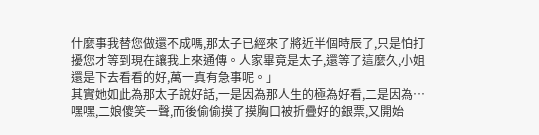什麼事我替您做還不成嗎,那太子已經來了將近半個時辰了,只是怕打擾您才等到現在讓我上來通傳。人家畢竟是太子,還等了這麼久,小姐還是下去看看的好,萬一真有急事呢。」
其實她如此為那太子說好話,一是因為那人生的極為好看,二是因為…
嘿嘿,二娘傻笑一聲,而後偷偷摸了摸胸口被折疊好的銀票,又開始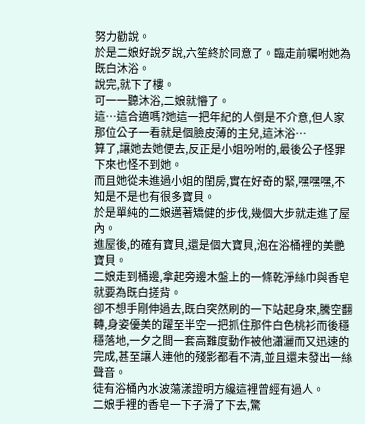努力勸說。
於是二娘好說歹說,六笙終於同意了。臨走前囑咐她為既白沐浴。
說完,就下了樓。
可一一聽沐浴,二娘就懵了。
這…這合適嗎?她這一把年紀的人倒是不介意,但人家那位公子一看就是個臉皮薄的主兒,這沐浴…
算了,讓她去她便去,反正是小姐吩咐的,最後公子怪罪下來也怪不到她。
而且她從未進過小姐的閨房,實在好奇的緊,嘿嘿嘿,不知是不是也有很多寶貝。
於是單純的二娘邁著矯健的步伐,幾個大步就走進了屋內。
進屋後,的確有寶貝,還是個大寶貝,泡在浴桶裡的美艷寶貝。
二娘走到桶邊,拿起旁邊木盤上的一條乾淨絲巾與香皂就要為既白搓背。
卻不想手剛伸過去,既白突然刷的一下站起身來,騰空翻轉,身姿優美的躍至半空一把抓住那件白色桃衫而後穩穩落地,一夕之間一套高難度動作被他瀟灑而又迅速的完成,甚至讓人連他的殘影都看不清,並且還未發出一絲聲音。
徒有浴桶內水波蕩漾證明方纔這裡曾經有過人。
二娘手裡的香皂一下子滑了下去,驚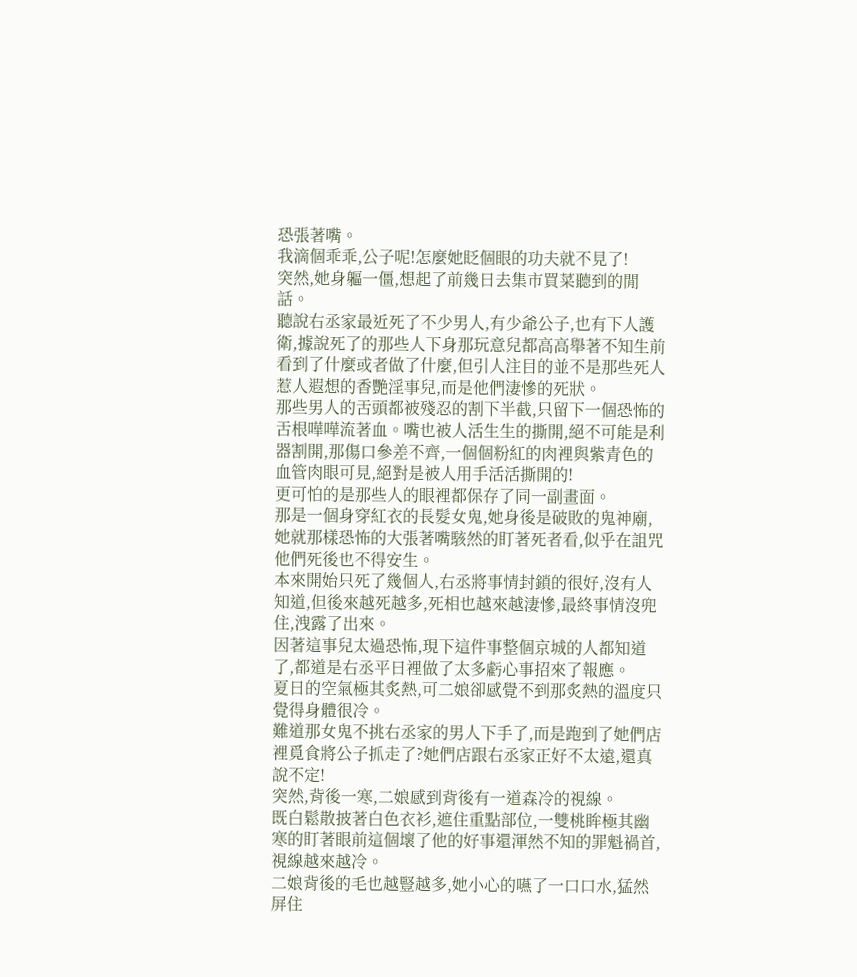恐張著嘴。
我滴個乖乖,公子呢!怎麼她眨個眼的功夫就不見了!
突然,她身軀一僵,想起了前幾日去集市買菜聽到的閒話。
聽說右丞家最近死了不少男人,有少爺公子,也有下人護衛,據說死了的那些人下身那玩意兒都高高舉著不知生前看到了什麼或者做了什麼,但引人注目的並不是那些死人惹人遐想的香艷淫事兒,而是他們淒慘的死狀。
那些男人的舌頭都被殘忍的割下半截,只留下一個恐怖的舌根嘩嘩流著血。嘴也被人活生生的撕開,絕不可能是利器割開,那傷口參差不齊,一個個粉紅的肉裡與紫青色的血管肉眼可見,絕對是被人用手活活撕開的!
更可怕的是那些人的眼裡都保存了同一副畫面。
那是一個身穿紅衣的長髮女鬼,她身後是破敗的鬼神廟,她就那樣恐怖的大張著嘴駭然的盯著死者看,似乎在詛咒他們死後也不得安生。
本來開始只死了幾個人,右丞將事情封鎖的很好,沒有人知道,但後來越死越多,死相也越來越淒慘,最終事情沒兜住,洩露了出來。
因著這事兒太過恐怖,現下這件事整個京城的人都知道了,都道是右丞平日裡做了太多虧心事招來了報應。
夏日的空氣極其炙熱,可二娘卻感覺不到那炙熱的溫度只覺得身體很冷。
難道那女鬼不挑右丞家的男人下手了,而是跑到了她們店裡覓食將公子抓走了?她們店跟右丞家正好不太遠,還真說不定!
突然,背後一寒,二娘感到背後有一道森冷的視線。
既白鬆散披著白色衣衫,遮住重點部位,一雙桃眸極其幽寒的盯著眼前這個壞了他的好事還渾然不知的罪魁禍首,視線越來越冷。
二娘背後的毛也越豎越多,她小心的嚥了一口口水,猛然屏住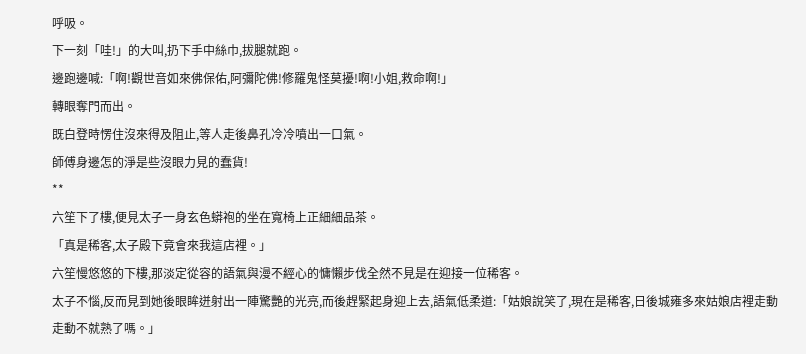呼吸。
下一刻「哇!」的大叫,扔下手中絲巾,拔腿就跑。
邊跑邊喊:「啊!觀世音如來佛保佑,阿彌陀佛!修羅鬼怪莫擾!啊!小姐,救命啊!」
轉眼奪門而出。
既白登時愣住沒來得及阻止,等人走後鼻孔冷冷噴出一口氣。
師傅身邊怎的淨是些沒眼力見的蠢貨!
**
六笙下了樓,便見太子一身玄色蟒袍的坐在寬椅上正細細品茶。
「真是稀客,太子殿下竟會來我這店裡。」
六笙慢悠悠的下樓,那淡定從容的語氣與漫不經心的慵懶步伐全然不見是在迎接一位稀客。
太子不惱,反而見到她後眼眸迸射出一陣驚艷的光亮,而後趕緊起身迎上去,語氣低柔道:「姑娘說笑了,現在是稀客,日後城雍多來姑娘店裡走動走動不就熟了嗎。」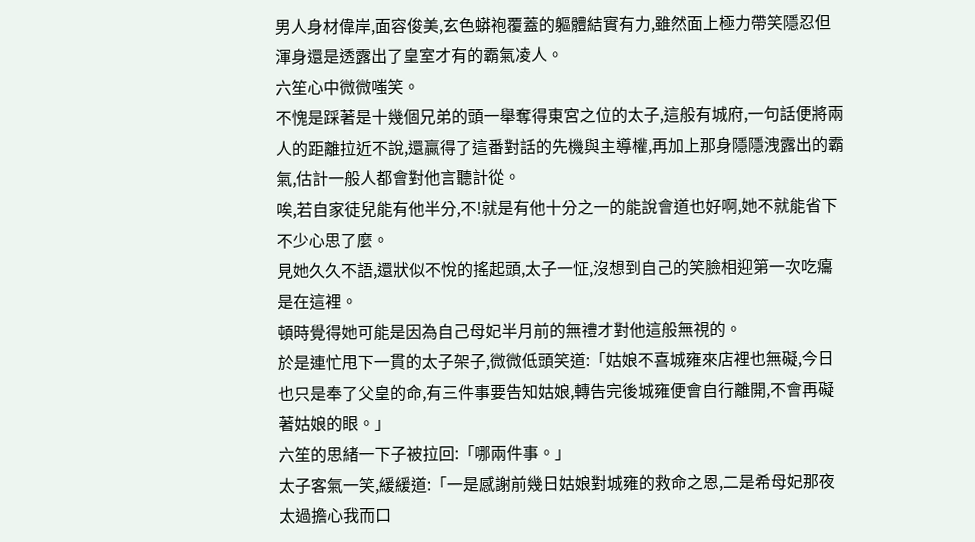男人身材偉岸,面容俊美,玄色蟒袍覆蓋的軀體結實有力,雖然面上極力帶笑隱忍但渾身還是透露出了皇室才有的霸氣凌人。
六笙心中微微嗤笑。
不愧是踩著是十幾個兄弟的頭一舉奪得東宮之位的太子,這般有城府,一句話便將兩人的距離拉近不說,還贏得了這番對話的先機與主導權,再加上那身隱隱洩露出的霸氣,估計一般人都會對他言聽計從。
唉,若自家徒兒能有他半分,不!就是有他十分之一的能說會道也好啊,她不就能省下不少心思了麼。
見她久久不語,還狀似不悅的搖起頭,太子一怔,沒想到自己的笑臉相迎第一次吃癟是在這裡。
頓時覺得她可能是因為自己母妃半月前的無禮才對他這般無視的。
於是連忙甩下一貫的太子架子,微微低頭笑道:「姑娘不喜城雍來店裡也無礙,今日也只是奉了父皇的命,有三件事要告知姑娘,轉告完後城雍便會自行離開,不會再礙著姑娘的眼。」
六笙的思緒一下子被拉回:「哪兩件事。」
太子客氣一笑,緩緩道:「一是感謝前幾日姑娘對城雍的救命之恩,二是希母妃那夜太過擔心我而口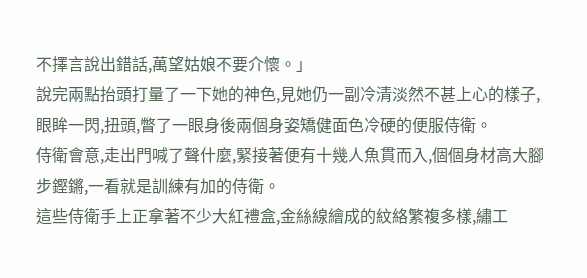不擇言說出錯話,萬望姑娘不要介懷。」
說完兩點抬頭打量了一下她的神色,見她仍一副冷清淡然不甚上心的樣子,眼眸一閃,扭頭,瞥了一眼身後兩個身姿矯健面色冷硬的便服侍衛。
侍衛會意,走出門喊了聲什麼,緊接著便有十幾人魚貫而入,個個身材高大腳步鏗鏘,一看就是訓練有加的侍衛。
這些侍衛手上正拿著不少大紅禮盒,金絲線繪成的紋絡繁複多樣,繡工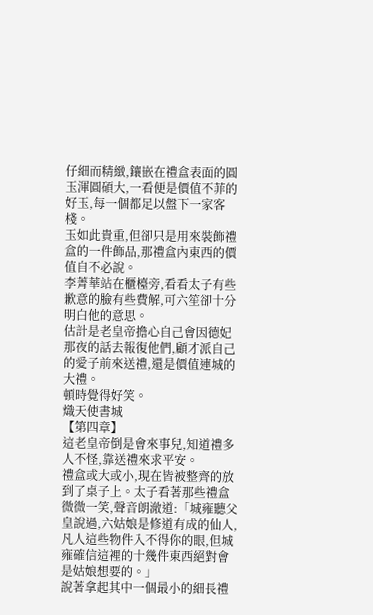仔細而精緻,鑲嵌在禮盒表面的圓玉渾圓碩大,一看便是價值不菲的好玉,每一個都足以盤下一家客棧。
玉如此貴重,但卻只是用來裝飾禮盒的一件飾品,那禮盒內東西的價值自不必說。
李菁華站在櫃檯旁,看看太子有些歉意的臉有些費解,可六笙卻十分明白他的意思。
估計是老皇帝擔心自己會因德妃那夜的話去報復他們,顧才派自己的愛子前來送禮,還是價值連城的大禮。
頓時覺得好笑。
熾天使書城
【第四章】
這老皇帝倒是會來事兒,知道禮多人不怪,靠送禮來求平安。
禮盒或大或小,現在皆被整齊的放到了桌子上。太子看著那些禮盒微微一笑,聲音朗澈道:「城雍聽父皇說過,六姑娘是修道有成的仙人,凡人這些物件入不得你的眼,但城雍確信這裡的十幾件東西絕對會是姑娘想要的。」
說著拿起其中一個最小的細長禮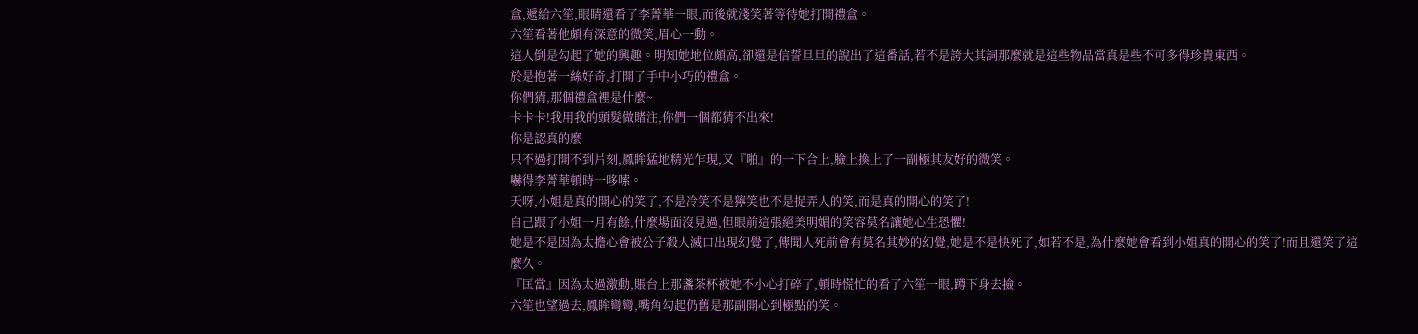盒,遞給六笙,眼睛還看了李菁華一眼,而後就淺笑著等待她打開禮盒。
六笙看著他頗有深意的微笑,眉心一動。
這人倒是勾起了她的興趣。明知她地位頗高,卻還是信誓旦旦的說出了這番話,若不是誇大其詞那麼就是這些物品當真是些不可多得珍貴東西。
於是抱著一絲好奇,打開了手中小巧的禮盒。
你們猜,那個禮盒裡是什麼~
卡卡卡!我用我的頭髮做賭注,你們一個都猜不出來!
你是認真的麼
只不過打開不到片刻,鳳眸猛地精光乍現,又『啪』的一下合上,臉上換上了一副極其友好的微笑。
嚇得李菁華頓時一哆嗦。
天呀,小姐是真的開心的笑了,不是冷笑不是獰笑也不是捉弄人的笑,而是真的開心的笑了!
自己跟了小姐一月有餘,什麼場面沒見過,但眼前這張絕美明媚的笑容莫名讓她心生恐懼!
她是不是因為太擔心會被公子殺人滅口出現幻覺了,傳聞人死前會有莫名其妙的幻覺,她是不是快死了,如若不是,為什麼她會看到小姐真的開心的笑了!而且還笑了這麼久。
『匡當』因為太過激動,賬台上那盞茶杯被她不小心打碎了,頓時慌忙的看了六笙一眼,蹲下身去撿。
六笙也望過去,鳳眸彎彎,嘴角勾起仍舊是那副開心到極點的笑。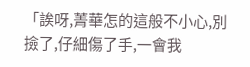「誒呀,菁華怎的這般不小心,別撿了,仔細傷了手,一會我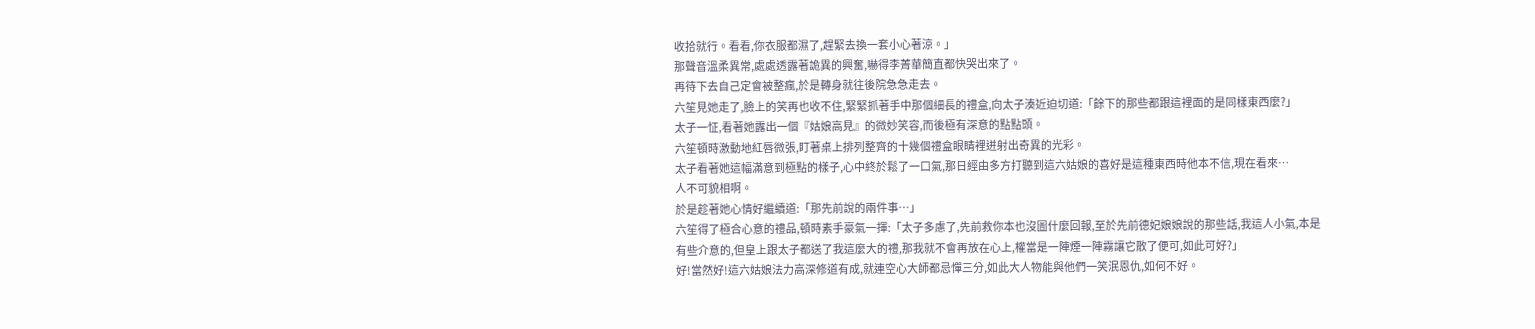收拾就行。看看,你衣服都濕了,趕緊去換一套小心著涼。」
那聲音溫柔異常,處處透露著詭異的興奮,嚇得李菁華簡直都快哭出來了。
再待下去自己定會被整瘋,於是轉身就往後院急急走去。
六笙見她走了,臉上的笑再也收不住,緊緊抓著手中那個細長的禮盒,向太子湊近迫切道:「餘下的那些都跟這裡面的是同樣東西麼?」
太子一怔,看著她露出一個『姑娘高見』的微妙笑容,而後極有深意的點點頭。
六笙頓時激動地紅唇微張,盯著桌上排列整齊的十幾個禮盒眼睛裡迸射出奇異的光彩。
太子看著她這幅滿意到極點的樣子,心中終於鬆了一口氣,那日經由多方打聽到這六姑娘的喜好是這種東西時他本不信,現在看來…
人不可貌相啊。
於是趁著她心情好繼續道:「那先前說的兩件事…」
六笙得了極合心意的禮品,頓時素手豪氣一揮:「太子多慮了,先前救你本也沒圖什麼回報,至於先前德妃娘娘說的那些話,我這人小氣,本是有些介意的,但皇上跟太子都送了我這麼大的禮,那我就不會再放在心上,權當是一陣煙一陣霧讓它散了便可,如此可好?」
好!當然好!這六姑娘法力高深修道有成,就連空心大師都忌憚三分,如此大人物能與他們一笑泯恩仇,如何不好。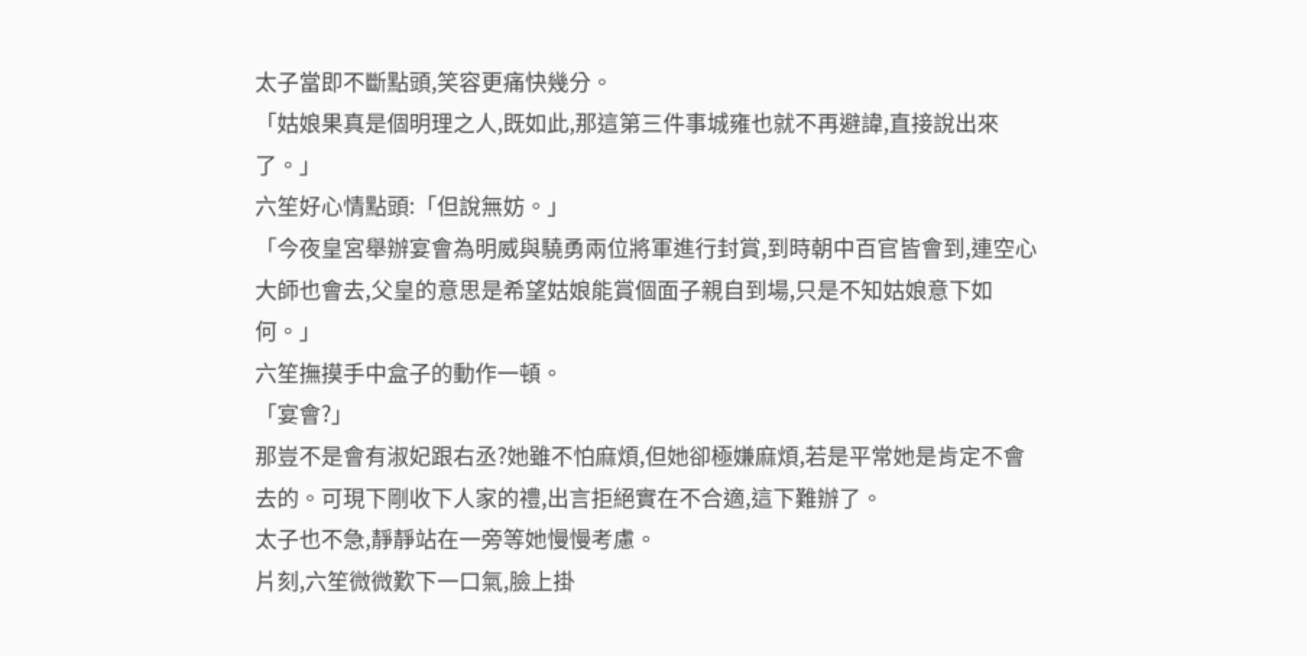太子當即不斷點頭,笑容更痛快幾分。
「姑娘果真是個明理之人,既如此,那這第三件事城雍也就不再避諱,直接說出來了。」
六笙好心情點頭:「但說無妨。」
「今夜皇宮舉辦宴會為明威與驍勇兩位將軍進行封賞,到時朝中百官皆會到,連空心大師也會去,父皇的意思是希望姑娘能賞個面子親自到場,只是不知姑娘意下如何。」
六笙撫摸手中盒子的動作一頓。
「宴會?」
那豈不是會有淑妃跟右丞?她雖不怕麻煩,但她卻極嫌麻煩,若是平常她是肯定不會去的。可現下剛收下人家的禮,出言拒絕實在不合適,這下難辦了。
太子也不急,靜靜站在一旁等她慢慢考慮。
片刻,六笙微微歎下一口氣,臉上掛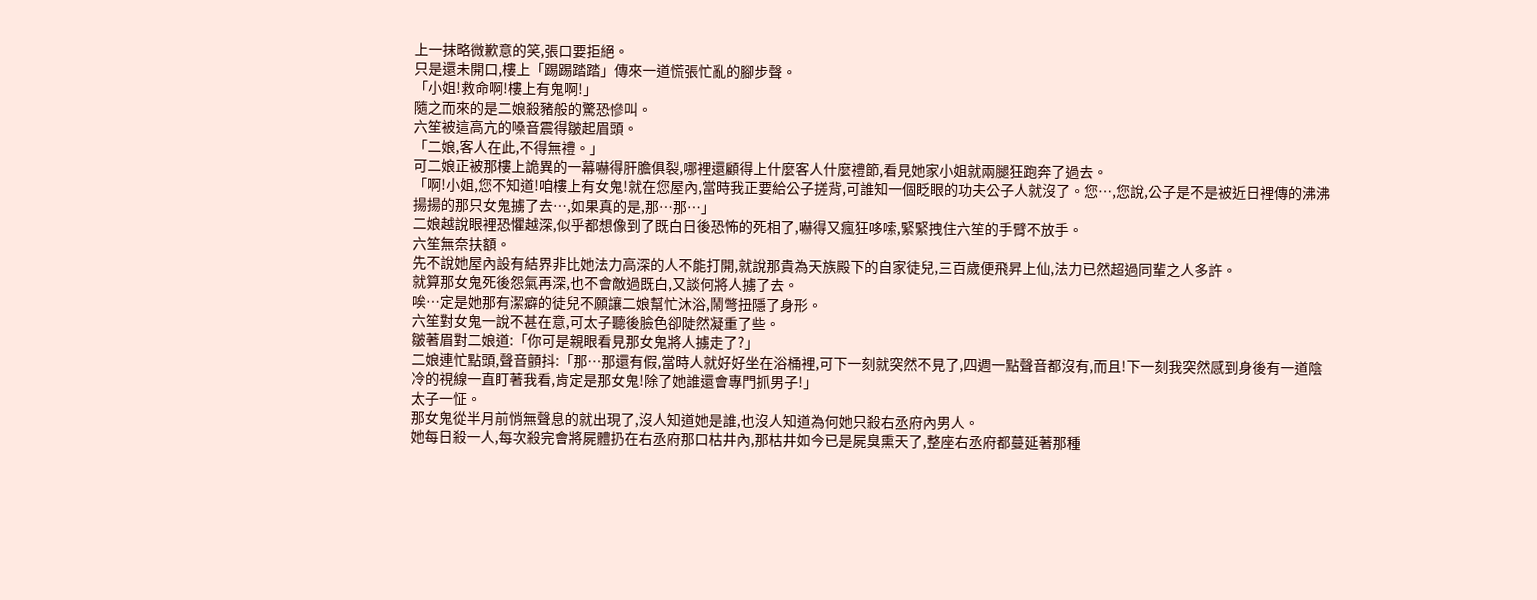上一抹略微歉意的笑,張口要拒絕。
只是還未開口,樓上「踢踢踏踏」傳來一道慌張忙亂的腳步聲。
「小姐!救命啊!樓上有鬼啊!」
隨之而來的是二娘殺豬般的驚恐慘叫。
六笙被這高亢的嗓音震得皺起眉頭。
「二娘,客人在此,不得無禮。」
可二娘正被那樓上詭異的一幕嚇得肝膽俱裂,哪裡還顧得上什麼客人什麼禮節,看見她家小姐就兩腿狂跑奔了過去。
「啊!小姐,您不知道!咱樓上有女鬼!就在您屋內,當時我正要給公子搓背,可誰知一個眨眼的功夫公子人就沒了。您…,您說,公子是不是被近日裡傳的沸沸揚揚的那只女鬼擄了去…,如果真的是,那…那…」
二娘越說眼裡恐懼越深,似乎都想像到了既白日後恐怖的死相了,嚇得又瘋狂哆嗦,緊緊拽住六笙的手臂不放手。
六笙無奈扶額。
先不說她屋內設有結界非比她法力高深的人不能打開,就說那貴為天族殿下的自家徒兒,三百歲便飛昇上仙,法力已然超過同輩之人多許。
就算那女鬼死後怨氣再深,也不會敵過既白,又談何將人擄了去。
唉…定是她那有潔癖的徒兒不願讓二娘幫忙沐浴,鬧彆扭隱了身形。
六笙對女鬼一說不甚在意,可太子聽後臉色卻陡然凝重了些。
皺著眉對二娘道:「你可是親眼看見那女鬼將人擄走了?」
二娘連忙點頭,聲音顫抖:「那…那還有假,當時人就好好坐在浴桶裡,可下一刻就突然不見了,四週一點聲音都沒有,而且!下一刻我突然感到身後有一道陰冷的視線一直盯著我看,肯定是那女鬼!除了她誰還會專門抓男子!」
太子一怔。
那女鬼從半月前悄無聲息的就出現了,沒人知道她是誰,也沒人知道為何她只殺右丞府內男人。
她每日殺一人,每次殺完會將屍體扔在右丞府那口枯井內,那枯井如今已是屍臭熏天了,整座右丞府都蔓延著那種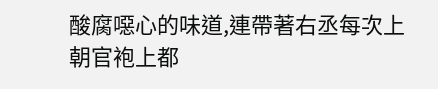酸腐噁心的味道,連帶著右丞每次上朝官袍上都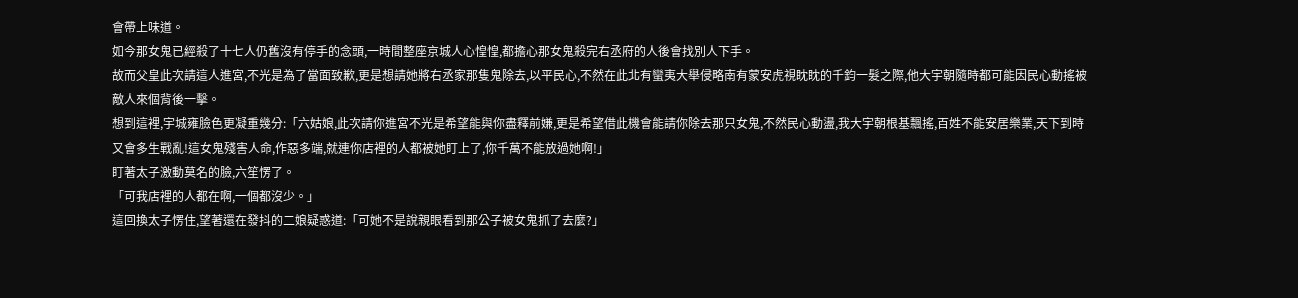會帶上味道。
如今那女鬼已經殺了十七人仍舊沒有停手的念頭,一時間整座京城人心惶惶,都擔心那女鬼殺完右丞府的人後會找別人下手。
故而父皇此次請這人進宮,不光是為了當面致歉,更是想請她將右丞家那隻鬼除去,以平民心,不然在此北有蠻夷大舉侵略南有蒙安虎視眈眈的千鈞一髮之際,他大宇朝隨時都可能因民心動搖被敵人來個背後一擊。
想到這裡,宇城雍臉色更凝重幾分:「六姑娘,此次請你進宮不光是希望能與你盡釋前嫌,更是希望借此機會能請你除去那只女鬼,不然民心動盪,我大宇朝根基飄搖,百姓不能安居樂業,天下到時又會多生戰亂!這女鬼殘害人命,作惡多端,就連你店裡的人都被她盯上了,你千萬不能放過她啊!」
盯著太子激動莫名的臉,六笙愣了。
「可我店裡的人都在啊,一個都沒少。」
這回換太子愣住,望著還在發抖的二娘疑惑道:「可她不是說親眼看到那公子被女鬼抓了去麼?」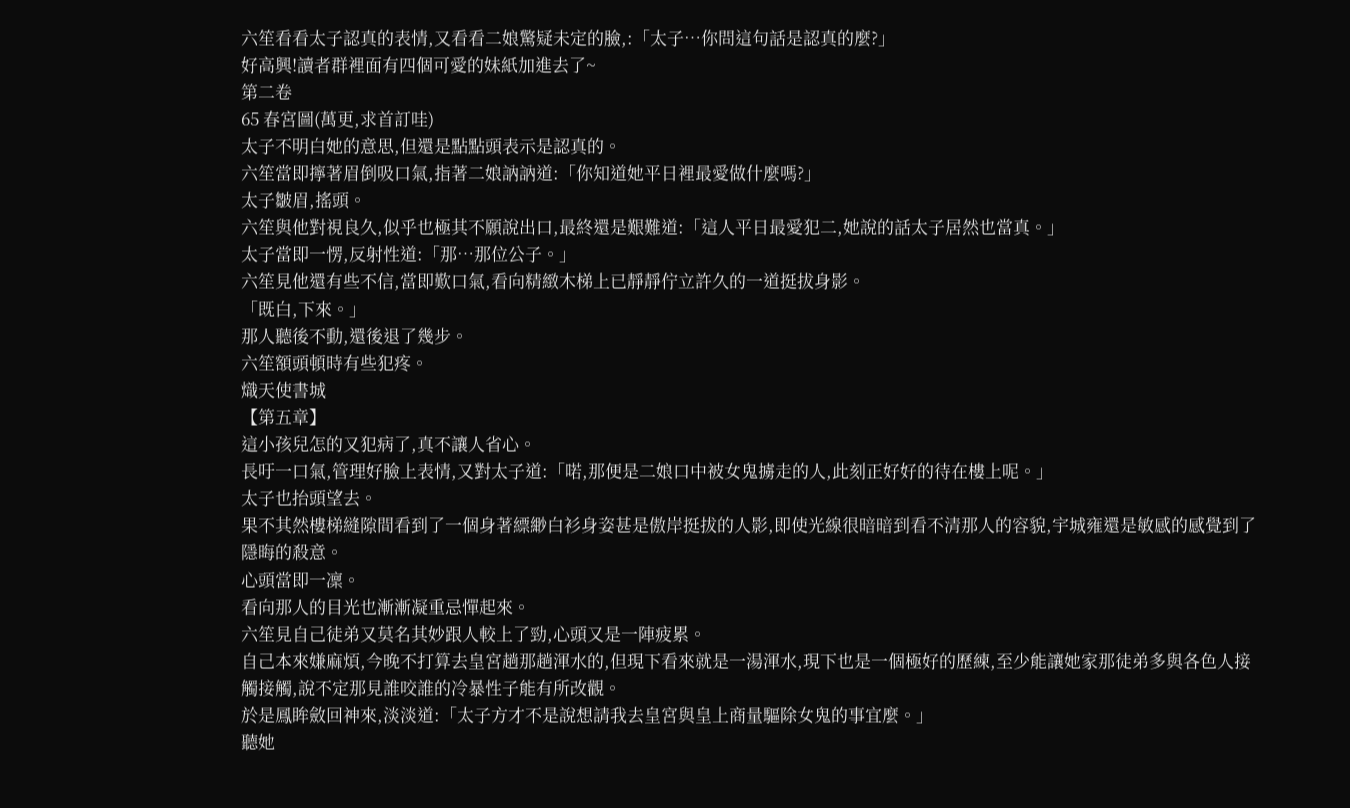六笙看看太子認真的表情,又看看二娘驚疑未定的臉,:「太子…你問這句話是認真的麼?」
好高興!讀者群裡面有四個可愛的妹紙加進去了~
第二卷
65 春宮圖(萬更,求首訂哇)
太子不明白她的意思,但還是點點頭表示是認真的。
六笙當即擰著眉倒吸口氣,指著二娘訥訥道:「你知道她平日裡最愛做什麼嗎?」
太子皺眉,搖頭。
六笙與他對視良久,似乎也極其不願說出口,最終還是艱難道:「這人平日最愛犯二,她說的話太子居然也當真。」
太子當即一愣,反射性道:「那…那位公子。」
六笙見他還有些不信,當即歎口氣,看向精緻木梯上已靜靜佇立許久的一道挺拔身影。
「既白,下來。」
那人聽後不動,還後退了幾步。
六笙額頭頓時有些犯疼。
熾天使書城
【第五章】
這小孩兒怎的又犯病了,真不讓人省心。
長吁一口氣,管理好臉上表情,又對太子道:「喏,那便是二娘口中被女鬼擄走的人,此刻正好好的待在樓上呢。」
太子也抬頭望去。
果不其然樓梯縫隙間看到了一個身著縹緲白衫身姿甚是傲岸挺拔的人影,即使光線很暗暗到看不清那人的容貌,宇城雍還是敏感的感覺到了隱晦的殺意。
心頭當即一凜。
看向那人的目光也漸漸凝重忌憚起來。
六笙見自己徒弟又莫名其妙跟人較上了勁,心頭又是一陣疲累。
自己本來嫌麻煩,今晚不打算去皇宮趟那趟渾水的,但現下看來就是一湯渾水,現下也是一個極好的歷練,至少能讓她家那徒弟多與各色人接觸接觸,說不定那見誰咬誰的冷暴性子能有所改觀。
於是鳳眸斂回神來,淡淡道:「太子方才不是說想請我去皇宮與皇上商量驅除女鬼的事宜麼。」
聽她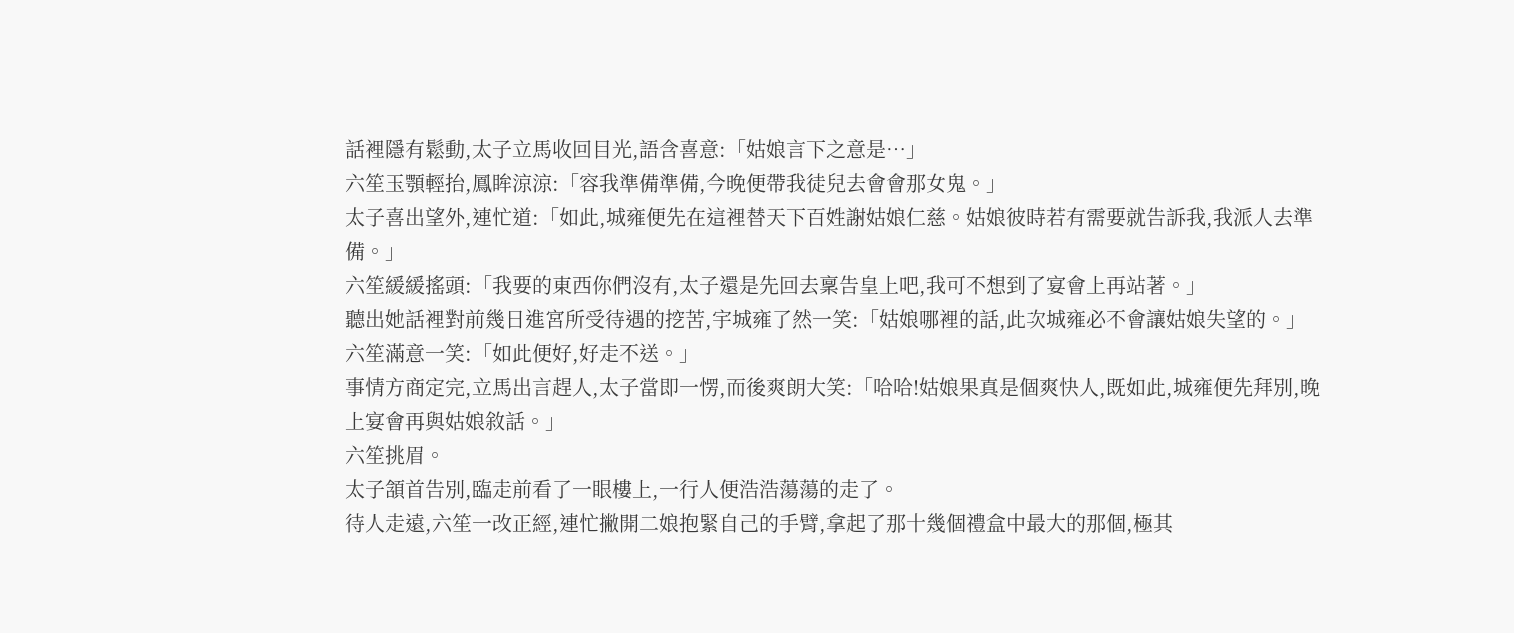話裡隱有鬆動,太子立馬收回目光,語含喜意:「姑娘言下之意是…」
六笙玉顎輕抬,鳳眸涼涼:「容我準備準備,今晚便帶我徒兒去會會那女鬼。」
太子喜出望外,連忙道:「如此,城雍便先在這裡替天下百姓謝姑娘仁慈。姑娘彼時若有需要就告訴我,我派人去準備。」
六笙緩緩搖頭:「我要的東西你們沒有,太子還是先回去稟告皇上吧,我可不想到了宴會上再站著。」
聽出她話裡對前幾日進宮所受待遇的挖苦,宇城雍了然一笑:「姑娘哪裡的話,此次城雍必不會讓姑娘失望的。」
六笙滿意一笑:「如此便好,好走不送。」
事情方商定完,立馬出言趕人,太子當即一愣,而後爽朗大笑:「哈哈!姑娘果真是個爽快人,既如此,城雍便先拜別,晚上宴會再與姑娘敘話。」
六笙挑眉。
太子頷首告別,臨走前看了一眼樓上,一行人便浩浩蕩蕩的走了。
待人走遠,六笙一改正經,連忙撇開二娘抱緊自己的手臂,拿起了那十幾個禮盒中最大的那個,極其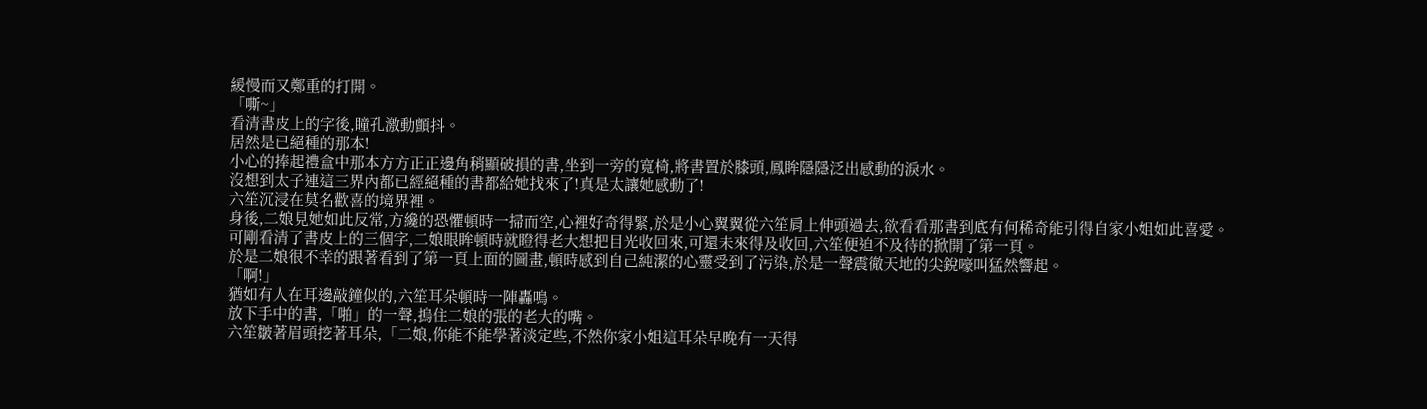緩慢而又鄭重的打開。
「嘶~」
看清書皮上的字後,瞳孔激動顫抖。
居然是已絕種的那本!
小心的捧起禮盒中那本方方正正邊角稍顯破損的書,坐到一旁的寬椅,將書置於膝頭,鳳眸隱隱泛出感動的淚水。
沒想到太子連這三界內都已經絕種的書都給她找來了!真是太讓她感動了!
六笙沉浸在莫名歡喜的境界裡。
身後,二娘見她如此反常,方纔的恐懼頓時一掃而空,心裡好奇得緊,於是小心翼翼從六笙肩上伸頭過去,欲看看那書到底有何稀奇能引得自家小姐如此喜愛。
可剛看清了書皮上的三個字,二娘眼眸頓時就瞪得老大想把目光收回來,可還未來得及收回,六笙便迫不及待的掀開了第一頁。
於是二娘很不幸的跟著看到了第一頁上面的圖畫,頓時感到自己純潔的心靈受到了污染,於是一聲震徹天地的尖銳嚎叫猛然響起。
「啊!」
猶如有人在耳邊敲鐘似的,六笙耳朵頓時一陣轟鳴。
放下手中的書,「啪」的一聲,摀住二娘的張的老大的嘴。
六笙皺著眉頭挖著耳朵,「二娘,你能不能學著淡定些,不然你家小姐這耳朵早晚有一天得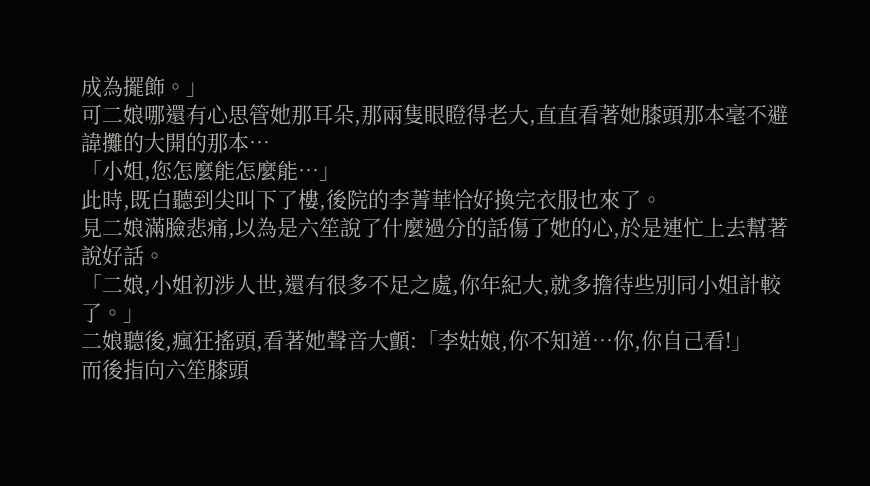成為擺飾。」
可二娘哪還有心思管她那耳朵,那兩隻眼瞪得老大,直直看著她膝頭那本毫不避諱攤的大開的那本…
「小姐,您怎麼能怎麼能…」
此時,既白聽到尖叫下了樓,後院的李菁華恰好換完衣服也來了。
見二娘滿臉悲痛,以為是六笙說了什麼過分的話傷了她的心,於是連忙上去幫著說好話。
「二娘,小姐初涉人世,還有很多不足之處,你年紀大,就多擔待些別同小姐計較了。」
二娘聽後,瘋狂搖頭,看著她聲音大顫:「李姑娘,你不知道…你,你自己看!」
而後指向六笙膝頭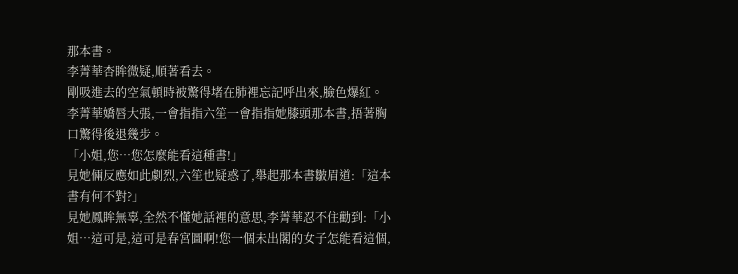那本書。
李菁華杏眸微疑,順著看去。
剛吸進去的空氣頓時被驚得堵在肺裡忘記呼出來,臉色爆紅。
李菁華嬌唇大張,一會指指六笙一會指指她膝頭那本書,捂著胸口驚得後退幾步。
「小姐,您…您怎麼能看這種書!」
見她倆反應如此劇烈,六笙也疑惑了,舉起那本書皺眉道:「這本書有何不對?」
見她鳳眸無辜,全然不懂她話裡的意思,李菁華忍不住勸到:「小姐…這可是,這可是春宮圖啊!您一個未出閣的女子怎能看這個,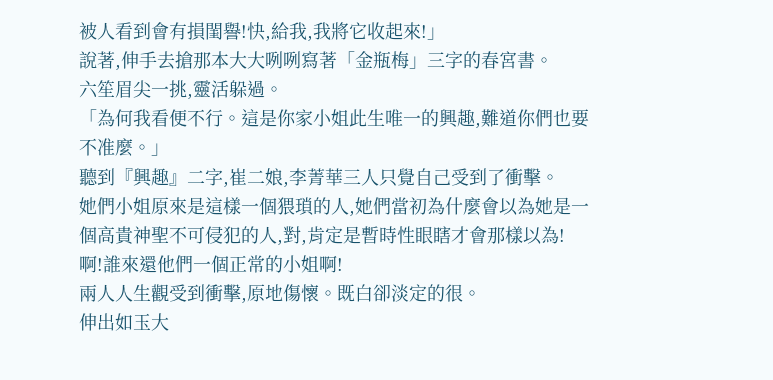被人看到會有損閨譽!快,給我,我將它收起來!」
說著,伸手去搶那本大大咧咧寫著「金瓶梅」三字的春宮書。
六笙眉尖一挑,靈活躲過。
「為何我看便不行。這是你家小姐此生唯一的興趣,難道你們也要不准麼。」
聽到『興趣』二字,崔二娘,李菁華三人只覺自己受到了衝擊。
她們小姐原來是這樣一個猥瑣的人,她們當初為什麼會以為她是一個高貴神聖不可侵犯的人,對,肯定是暫時性眼瞎才會那樣以為!
啊!誰來還他們一個正常的小姐啊!
兩人人生觀受到衝擊,原地傷懷。既白卻淡定的很。
伸出如玉大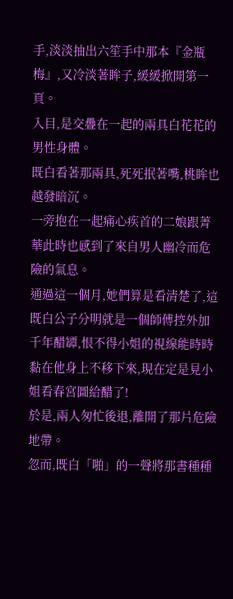手,淡淡抽出六笙手中那本『金瓶梅』,又冷淡著眸子,緩緩掀開第一頁。
入目,是交疊在一起的兩具白花花的男性身體。
既白看著那兩具,死死抿著嘴,桃眸也越發暗沉。
一旁抱在一起痛心疾首的二娘跟菁華此時也感到了來自男人幽冷而危險的氣息。
通過這一個月,她們算是看清楚了,這既白公子分明就是一個師傅控外加千年醋罈,恨不得小姐的視線能時時黏在他身上不移下來,現在定是見小姐看春宮圖給醋了!
於是,兩人匆忙後退,離開了那片危險地帶。
忽而,既白「啪」的一聲將那書種種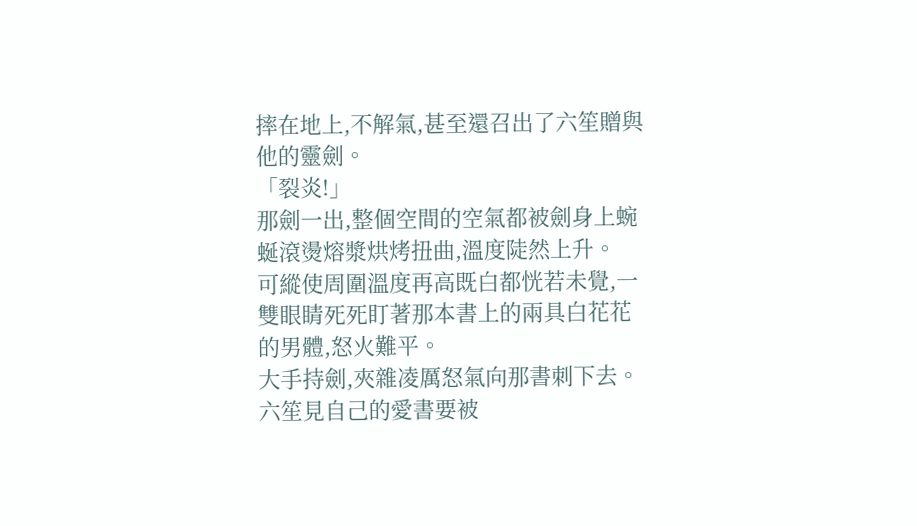摔在地上,不解氣,甚至還召出了六笙贈與他的靈劍。
「裂炎!」
那劍一出,整個空間的空氣都被劍身上蜿蜒滾燙熔漿烘烤扭曲,溫度陡然上升。
可縱使周圍溫度再高既白都恍若未覺,一雙眼睛死死盯著那本書上的兩具白花花的男體,怒火難平。
大手持劍,夾雜凌厲怒氣向那書刺下去。
六笙見自己的愛書要被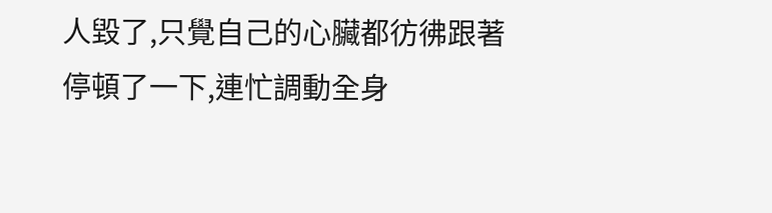人毀了,只覺自己的心臟都彷彿跟著停頓了一下,連忙調動全身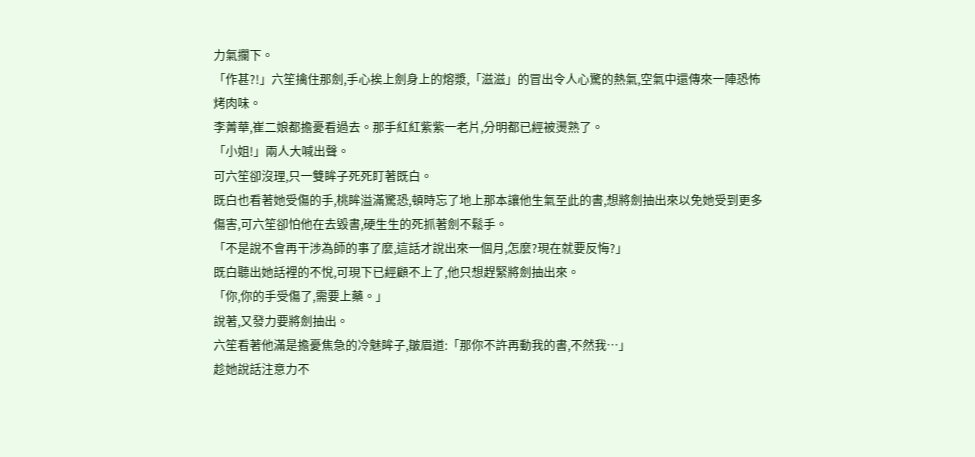力氣攔下。
「作甚?!」六笙擒住那劍,手心挨上劍身上的熔漿,「滋滋」的冒出令人心驚的熱氣,空氣中還傳來一陣恐怖烤肉味。
李菁華,崔二娘都擔憂看過去。那手紅紅紫紫一老片,分明都已經被燙熟了。
「小姐!」兩人大喊出聲。
可六笙卻沒理,只一雙眸子死死盯著既白。
既白也看著她受傷的手,桃眸溢滿驚恐,頓時忘了地上那本讓他生氣至此的書,想將劍抽出來以免她受到更多傷害,可六笙卻怕他在去毀書,硬生生的死抓著劍不鬆手。
「不是說不會再干涉為師的事了麼,這話才說出來一個月,怎麼?現在就要反悔?」
既白聽出她話裡的不悅,可現下已經顧不上了,他只想趕緊將劍抽出來。
「你,你的手受傷了,需要上藥。」
說著,又發力要將劍抽出。
六笙看著他滿是擔憂焦急的冷魅眸子,皺眉道:「那你不許再動我的書,不然我…」
趁她說話注意力不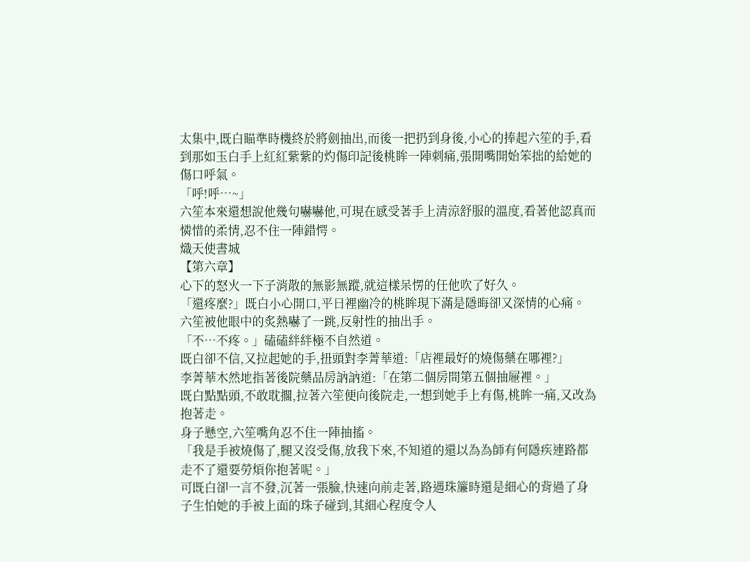太集中,既白瞄準時機終於將劍抽出,而後一把扔到身後,小心的捧起六笙的手,看到那如玉白手上紅紅紫紫的灼傷印記後桃眸一陣刺痛,張開嘴開始笨拙的給她的傷口呼氣。
「呼!呼…~」
六笙本來還想說他幾句嚇嚇他,可現在感受著手上清涼舒服的溫度,看著他認真而憐惜的柔情,忍不住一陣錯愕。
熾天使書城
【第六章】
心下的怒火一下子消散的無影無蹤,就這樣呆愣的任他吹了好久。
「還疼麼?」既白小心開口,平日裡幽冷的桃眸現下滿是隱晦卻又深情的心痛。
六笙被他眼中的炙熱嚇了一跳,反射性的抽出手。
「不…不疼。」磕磕絆絆極不自然道。
既白卻不信,又拉起她的手,扭頭對李菁華道:「店裡最好的燒傷藥在哪裡?」
李菁華木然地指著後院藥品房訥訥道:「在第二個房間第五個抽屜裡。」
既白點點頭,不敢耽擱,拉著六笙便向後院走,一想到她手上有傷,桃眸一痛,又改為抱著走。
身子懸空,六笙嘴角忍不住一陣抽搐。
「我是手被燒傷了,腿又沒受傷,放我下來,不知道的還以為為師有何隱疾連路都走不了還要勞煩你抱著呢。」
可既白卻一言不發,沉著一張臉,快速向前走著,路遇珠簾時還是細心的背過了身子生怕她的手被上面的珠子碰到,其細心程度令人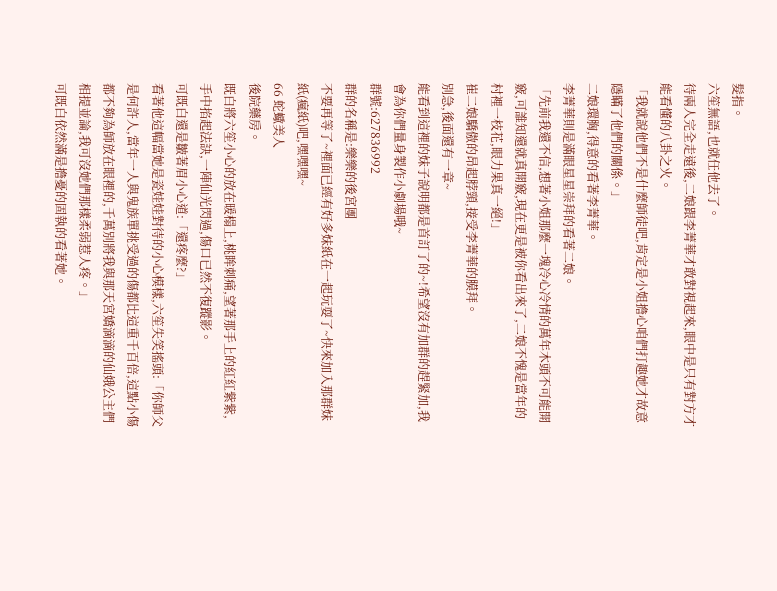髮指。
六笙無語,也就任他去了。
待兩人完全走遠後,二娘跟李菁華才敢對視起來,眼中是只有對方才能看懂的八卦之火。
「我就說他們不是什麼師徒吧,肯定是小姐擔心咱們打趣她才故意隱瞞了他們的關係。」
二娘環胸,得意的看著李菁華。
李菁華則是滿眼星星崇拜的看著二娘。
「先前我還不信,想著小姐那麼一塊冷心冷情的萬年木頭不可能開竅,可誰知還就真開竅,現在更是被你看出來了,二娘不愧是當年的村裡一枝花,眼力果真一絕!」
崔二娘驕傲的昂起脖頸,接受李菁華的膜拜。
別急,後面還有一章~
能看到這裡的妹子說明都是首訂了的~!希望沒有加群的趕緊加,我會為你們量身製作小劇場哦~
群號:627836992
群的名稱是:樂樂的後宮團
不要再等了~裡面已經有好多妹紙在一起玩耍了~快來加入那群妹紙(瘋紙)吧,嘿嘿嘿~
66 蛇蠍美人
後院藥房。
既白將六笙小心的放在暖榻上,桃眸刺痛,望著那手上的紅紅紫紫,手中掐起法訣,一陣仙光閃過,傷口已然不復蹤影。
可既白還是皺著眉小心道:「還疼麼?」
看著他這幅當她是瓷娃娃對待的小心模樣,六笙失笑搖頭:「你師父是何許人,當年一人與鬼族單挑受過的傷都比這重千百倍,這點小傷都不夠為師放在眼裡的,千萬別將我與那天宮嬌滴滴的仙娥公主們相提並論,我可沒她們那樣柔弱惹人疼。」
可既白依然滿是擔憂的固執的看著她。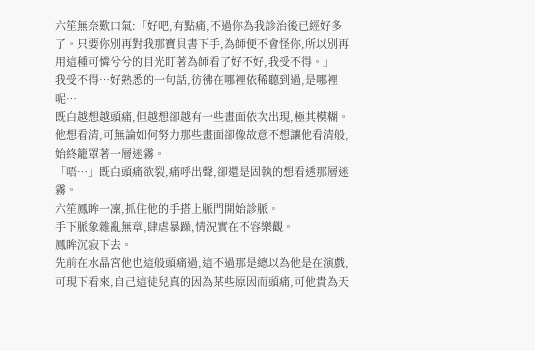六笙無奈歎口氣:「好吧,有點痛,不過你為我診治後已經好多了。只要你別再對我那寶貝書下手,為師便不會怪你,所以別再用這種可憐兮兮的目光盯著為師看了好不好,我受不得。」
我受不得…好熟悉的一句話,彷彿在哪裡依稀聽到過,是哪裡呢…
既白越想越頭痛,但越想卻越有一些畫面依次出現,極其模糊。
他想看清,可無論如何努力那些畫面卻像故意不想讓他看清般,始終籠罩著一層迷霧。
「唔…」既白頭痛欲裂,痛呼出聲,卻還是固執的想看透那層迷霧。
六笙鳳眸一凜,抓住他的手搭上脈門開始診脈。
手下脈象雜亂無章,肆虐暴躁,情況實在不容樂觀。
鳳眸沉寂下去。
先前在水晶宮他也這般頭痛過,這不過那是總以為他是在演戲,可現下看來,自己這徒兒真的因為某些原因而頭痛,可他貴為天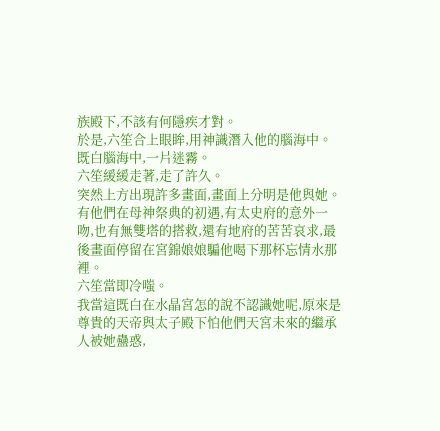族殿下,不該有何隱疾才對。
於是,六笙合上眼眸,用神識潛入他的腦海中。
既白腦海中,一片迷霧。
六笙緩緩走著,走了許久。
突然上方出現許多畫面,畫面上分明是他與她。
有他們在母神祭典的初遇,有太史府的意外一吻,也有無雙塔的搭救,還有地府的苦苦哀求,最後畫面停留在宮錦娘娘騙他喝下那杯忘情水那裡。
六笙當即冷嗤。
我當這既白在水晶宮怎的說不認識她呢,原來是尊貴的天帝與太子殿下怕他們天宮未來的繼承人被她蠱惑,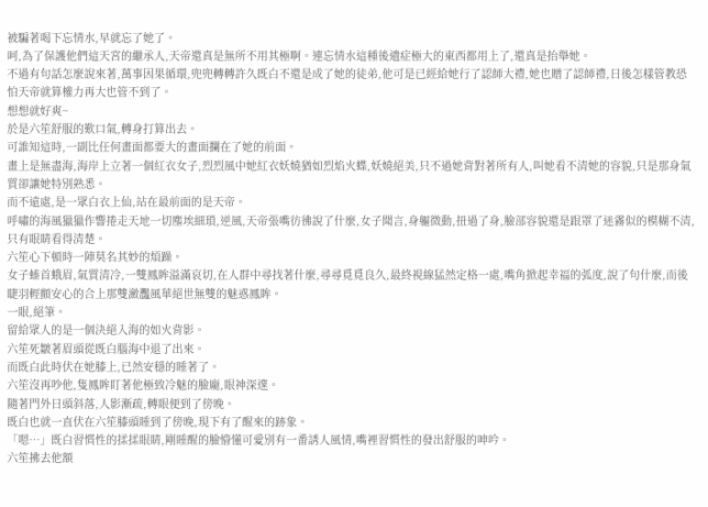被騙著喝下忘情水,早就忘了她了。
呵,為了保護他們這天宮的繼承人,天帝還真是無所不用其極啊。連忘情水這種後遺症極大的東西都用上了,還真是抬舉她。
不過有句話怎麼說來著,萬事因果循環,兜兜轉轉許久既白不還是成了她的徒弟,他可是已經給她行了認師大禮,她也贈了認師禮,日後怎樣管教恐怕天帝就算權力再大也管不到了。
想想就好爽~
於是六笙舒服的歎口氣,轉身打算出去。
可誰知這時,一副比任何畫面都要大的畫面攔在了她的前面。
畫上是無盡海,海岸上立著一個紅衣女子,烈烈風中她紅衣妖嬈猶如烈焰火蝶,妖嬈絕美,只不過她背對著所有人,叫她看不清她的容貌,只是那身氣質卻讓她特別熟悉。
而不遠處,是一眾白衣上仙,站在最前面的是天帝。
呼嘯的海風獵獵作響捲走天地一切塵埃細瑣,逆風,天帝張嘴彷彿說了什麼,女子聞言,身軀微動,扭過了身,臉部容貌還是跟罩了迷霧似的模糊不清,只有眼睛看得清楚。
六笙心下頓時一陣莫名其妙的煩躁。
女子螓首蛾眉,氣質清冷,一雙鳳眸溢滿哀切,在人群中尋找著什麼,尋尋覓覓良久,最終視線猛然定格一處,嘴角掀起幸福的弧度,說了句什麼,而後睫羽輕顫安心的合上那雙瀲灩風華絕世無雙的魅惑鳳眸。
一眼,絕筆。
留給眾人的是一個決絕入海的如火背影。
六笙死皺著眉頭從既白腦海中退了出來。
而既白此時伏在她膝上,已然安穩的睡著了。
六笙沒再吵他,隻鳳眸盯著他極致冷魅的臉龐,眼神深邃。
隨著門外日頭斜落,人影漸疏,轉眼便到了傍晚。
既白也就一直伏在六笙膝頭睡到了傍晚,現下有了醒來的跡象。
「嗯…」既白習慣性的揉揉眼睛,剛睡醒的臉懵懂可愛別有一番誘人風情,嘴裡習慣性的發出舒服的呻吟。
六笙拂去他額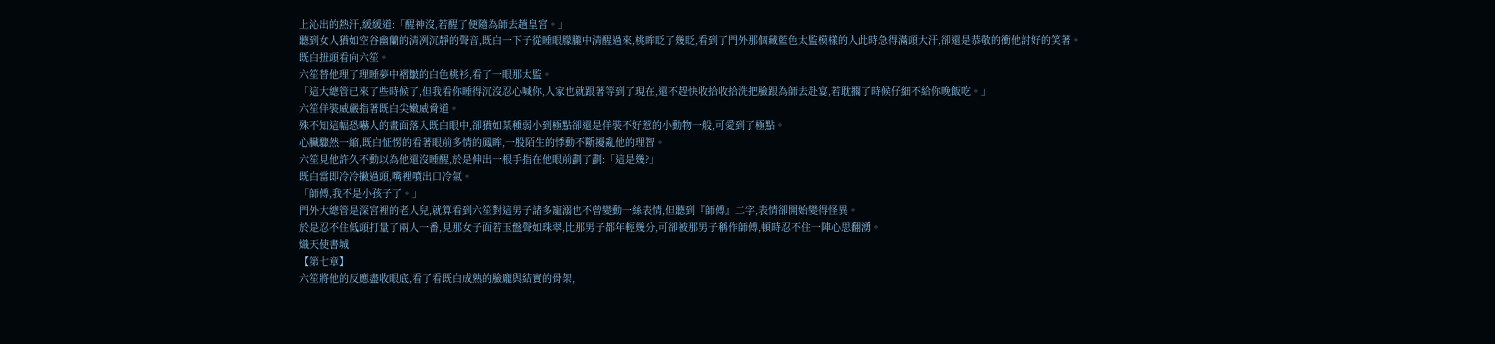上沁出的熱汗,緩緩道:「醒神沒,若醒了便隨為師去趟皇宮。」
聽到女人猶如空谷幽蘭的清冽沉靜的聲音,既白一下子從睡眼朦朧中清醒過來,桃眸眨了幾眨,看到了門外那個藏藍色太監模樣的人此時急得滿頭大汗,卻還是恭敬的衝他討好的笑著。
既白扭頭看向六笙。
六笙替他理了理睡夢中褶皺的白色桃衫,看了一眼那太監。
「這大總管已來了些時候了,但我看你睡得沉沒忍心喊你,人家也就跟著等到了現在,還不趕快收拾收拾洗把臉跟為師去赴宴,若耽擱了時候仔細不給你晚飯吃。」
六笙佯裝威嚴指著既白尖嫩威脅道。
殊不知這幅恐嚇人的畫面落入既白眼中,卻猶如某種弱小到極點卻還是佯裝不好惹的小動物一般,可愛到了極點。
心臟驟然一縮,既白怔愣的看著眼前多情的鳳眸,一股陌生的悸動不斷擾亂他的理智。
六笙見他許久不動以為他還沒睡醒,於是伸出一根手指在他眼前劃了劃:「這是幾?」
既白當即冷冷撇過頭,嘴裡噴出口冷氣。
「師傅,我不是小孩子了。」
門外大總管是深宮裡的老人兒,就算看到六笙對這男子諸多寵溺也不曾變動一絲表情,但聽到『師傅』二字,表情卻開始變得怪異。
於是忍不住低頭打量了兩人一番,見那女子面若玉盤聲如珠翠,比那男子都年輕幾分,可卻被那男子稱作師傅,頓時忍不住一陣心思翻湧。
熾天使書城
【第七章】
六笙將他的反應盡收眼底,看了看既白成熟的臉龐與結實的骨架,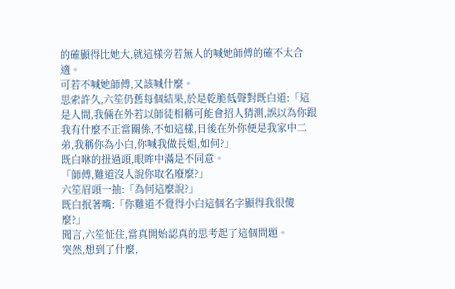的確顯得比她大,就這樣旁若無人的喊她師傅的確不太合適。
可若不喊她師傅,又該喊什麼。
思索許久,六笙仍舊每個結果,於是乾脆低聲對既白道:「這是人間,我倆在外若以師徒相稱可能會招人猜測,誤以為你跟我有什麼不正當關係,不如這樣,日後在外你便是我家中二弟,我稱你為小白,你喊我做長姐,如何?」
既白咻的扭過頭,眼眸中滿是不同意。
「師傅,難道沒人說你取名廢麼?」
六笙眉頭一抽:「為何這麼說?」
既白抿著嘴:「你難道不覺得小白這個名字顯得我很傻麼?」
聞言,六笙怔住,當真開始認真的思考起了這個問題。
突然,想到了什麼,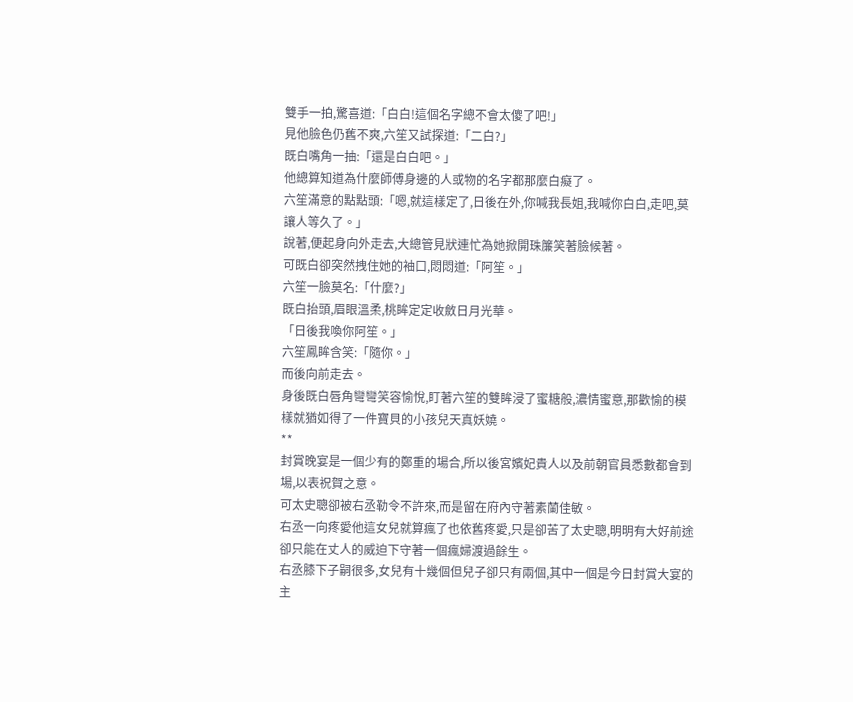雙手一拍,驚喜道:「白白!這個名字總不會太傻了吧!」
見他臉色仍舊不爽,六笙又試探道:「二白?」
既白嘴角一抽:「還是白白吧。」
他總算知道為什麼師傅身邊的人或物的名字都那麼白癡了。
六笙滿意的點點頭:「嗯,就這樣定了,日後在外,你喊我長姐,我喊你白白,走吧,莫讓人等久了。」
說著,便起身向外走去,大總管見狀連忙為她掀開珠簾笑著臉候著。
可既白卻突然拽住她的袖口,悶悶道:「阿笙。」
六笙一臉莫名:「什麼?」
既白抬頭,眉眼溫柔,桃眸定定收斂日月光華。
「日後我喚你阿笙。」
六笙鳳眸含笑:「隨你。」
而後向前走去。
身後既白唇角彎彎笑容愉悅,盯著六笙的雙眸浸了蜜糖般,濃情蜜意,那歡愉的模樣就猶如得了一件寶貝的小孩兒天真妖嬈。
**
封賞晚宴是一個少有的鄭重的場合,所以後宮嬪妃貴人以及前朝官員悉數都會到場,以表祝賀之意。
可太史聰卻被右丞勒令不許來,而是留在府內守著素蘭佳敏。
右丞一向疼愛他這女兒就算瘋了也依舊疼愛,只是卻苦了太史聰,明明有大好前途卻只能在丈人的威迫下守著一個瘋婦渡過餘生。
右丞膝下子嗣很多,女兒有十幾個但兒子卻只有兩個,其中一個是今日封賞大宴的主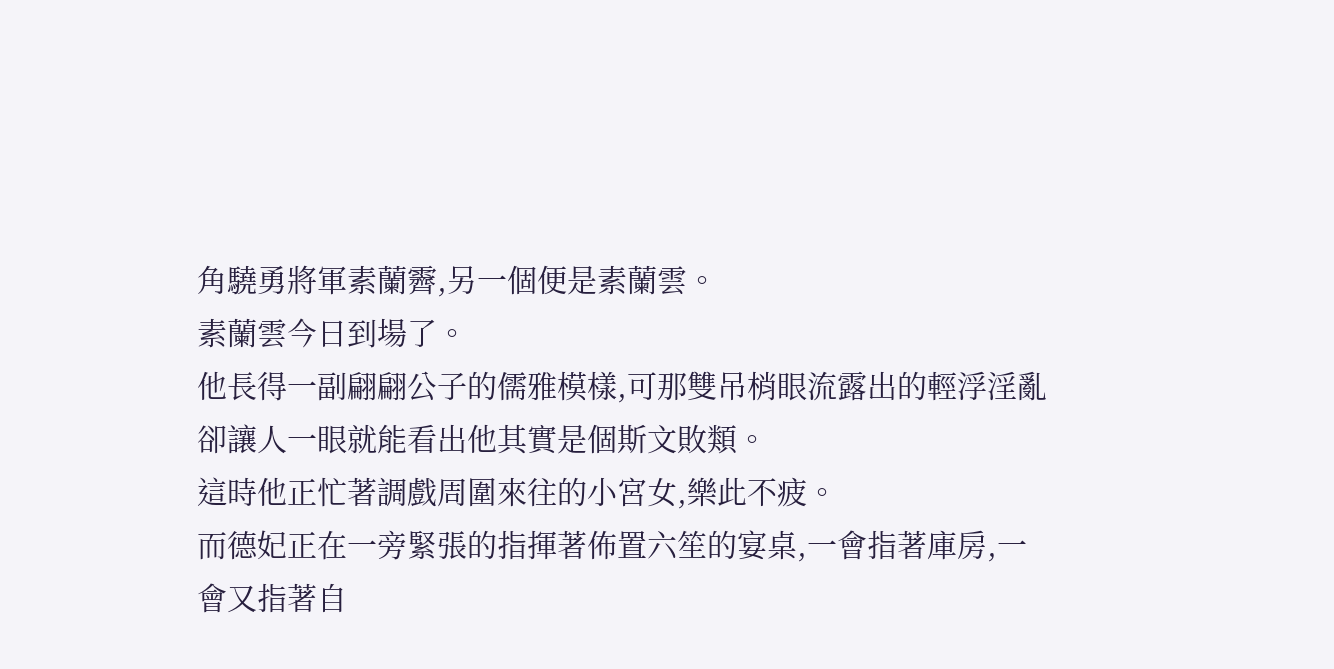角驍勇將軍素蘭霽,另一個便是素蘭雲。
素蘭雲今日到場了。
他長得一副翩翩公子的儒雅模樣,可那雙吊梢眼流露出的輕浮淫亂卻讓人一眼就能看出他其實是個斯文敗類。
這時他正忙著調戲周圍來往的小宮女,樂此不疲。
而德妃正在一旁緊張的指揮著佈置六笙的宴桌,一會指著庫房,一會又指著自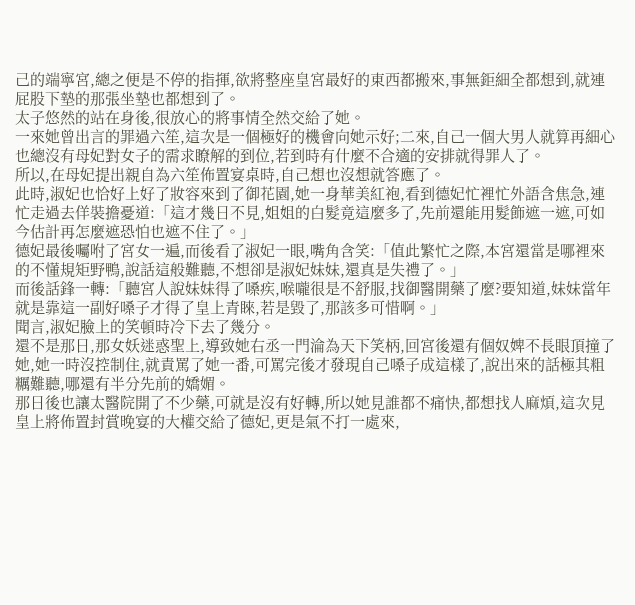己的端寧宮,總之便是不停的指揮,欲將整座皇宮最好的東西都搬來,事無鉅細全都想到,就連屁股下墊的那張坐墊也都想到了。
太子悠然的站在身後,很放心的將事情全然交給了她。
一來她曾出言的罪過六笙,這次是一個極好的機會向她示好;二來,自己一個大男人就算再細心也總沒有母妃對女子的需求瞭解的到位,若到時有什麼不合適的安排就得罪人了。
所以,在母妃提出親自為六笙佈置宴桌時,自己想也沒想就答應了。
此時,淑妃也恰好上好了妝容來到了御花園,她一身華美紅袍,看到德妃忙裡忙外語含焦急,連忙走過去佯裝擔憂道:「這才幾日不見,姐姐的白髮竟這麼多了,先前還能用髮飾遮一遮,可如今估計再怎麼遮恐怕也遮不住了。」
德妃最後囑咐了宮女一遍,而後看了淑妃一眼,嘴角含笑:「值此繁忙之際,本宮還當是哪裡來的不懂規矩野鴨,說話這般難聽,不想卻是淑妃妹妹,還真是失禮了。」
而後話鋒一轉:「聽宮人說妹妹得了嗓疾,喉嚨很是不舒服,找御醫開藥了麼?要知道,妹妹當年就是靠這一副好嗓子才得了皇上青睞,若是毀了,那該多可惜啊。」
聞言,淑妃臉上的笑頓時冷下去了幾分。
還不是那日,那女妖迷惑聖上,導致她右丞一門淪為天下笑柄,回宮後還有個奴婢不長眼頂撞了她,她一時沒控制住,就責罵了她一番,可罵完後才發現自己嗓子成這樣了,說出來的話極其粗糲難聽,哪還有半分先前的嬌媚。
那日後也讓太醫院開了不少藥,可就是沒有好轉,所以她見誰都不痛快,都想找人麻煩,這次見皇上將佈置封賞晚宴的大權交給了德妃,更是氣不打一處來,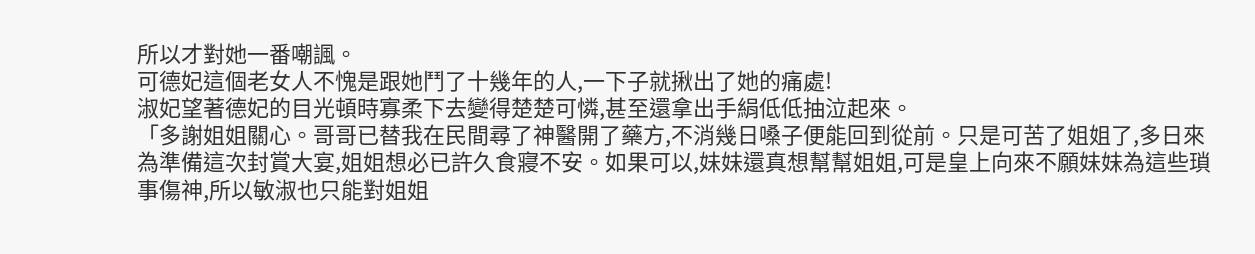所以才對她一番嘲諷。
可德妃這個老女人不愧是跟她鬥了十幾年的人,一下子就揪出了她的痛處!
淑妃望著德妃的目光頓時寡柔下去變得楚楚可憐,甚至還拿出手絹低低抽泣起來。
「多謝姐姐關心。哥哥已替我在民間尋了神醫開了藥方,不消幾日嗓子便能回到從前。只是可苦了姐姐了,多日來為準備這次封賞大宴,姐姐想必已許久食寢不安。如果可以,妹妹還真想幫幫姐姐,可是皇上向來不願妹妹為這些瑣事傷神,所以敏淑也只能對姐姐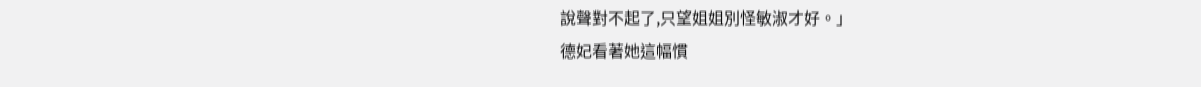說聲對不起了,只望姐姐別怪敏淑才好。」
德妃看著她這幅慣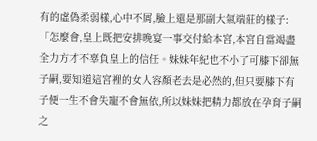有的虛偽柔弱樣,心中不屑,臉上還是那副大氣端莊的樣子:「怎麼會,皇上既把安排晚宴一事交付給本宮,本宮自當竭盡全力方才不辜負皇上的信任。妹妹年紀也不小了可膝下卻無子嗣,要知道這宮裡的女人容顏老去是必然的,但只要膝下有子便一生不會失寵不會無依,所以妹妹把精力都放在孕育子嗣之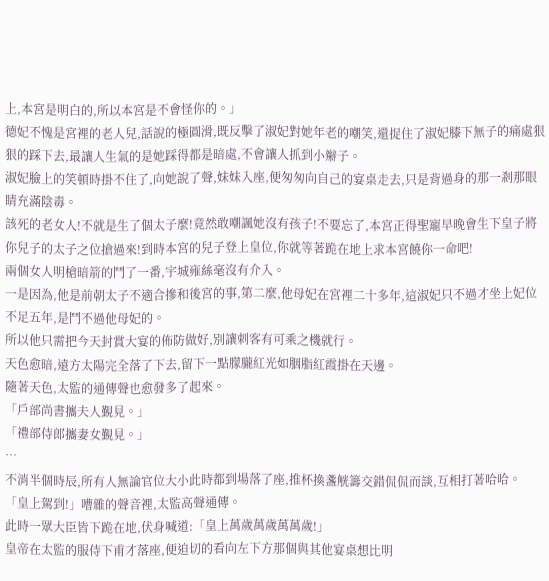上,本宮是明白的,所以本宮是不會怪你的。」
德妃不愧是宮裡的老人兒,話說的極圓滑,既反擊了淑妃對她年老的嘲笑,還捉住了淑妃膝下無子的痛處狠狠的踩下去,最讓人生氣的是她踩得都是暗處,不會讓人抓到小辮子。
淑妃臉上的笑頓時掛不住了,向她說了聲,妹妹入座,便匆匆向自己的宴桌走去,只是背過身的那一剎那眼睛充滿陰毒。
該死的老女人!不就是生了個太子麼!竟然敢嘲諷她沒有孩子!不要忘了,本宮正得聖寵早晚會生下皇子將你兒子的太子之位搶過來!到時本宮的兒子登上皇位,你就等著跪在地上求本宮饒你一命吧!
兩個女人明槍暗箭的鬥了一番,宇城雍絲毫沒有介入。
一是因為,他是前朝太子不適合摻和後宮的事,第二麼,他母妃在宮裡二十多年,這淑妃只不過才坐上妃位不足五年,是鬥不過他母妃的。
所以他只需把今天封賞大宴的佈防做好,別讓刺客有可乘之機就行。
天色愈暗,遠方太陽完全落了下去,留下一點朦朧紅光如胭脂紅霞掛在天邊。
隨著天色,太監的通傳聲也愈發多了起來。
「戶部尚書攜夫人覲見。」
「禮部侍郎攜妻女覲見。」
…
不消半個時辰,所有人無論官位大小此時都到場落了座,推杯換盞觥籌交錯侃侃而談,互相打著哈哈。
「皇上駕到!」嘈雜的聲音裡,太監高聲通傳。
此時一眾大臣皆下跪在地,伏身喊道:「皇上萬歲萬歲萬萬歲!」
皇帝在太監的服侍下甫才落座,便迫切的看向左下方那個與其他宴桌想比明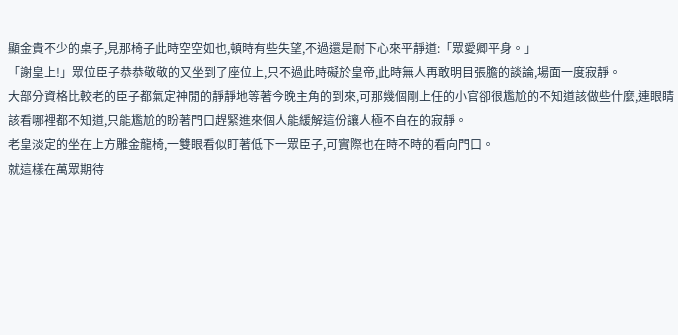顯金貴不少的桌子,見那椅子此時空空如也,頓時有些失望,不過還是耐下心來平靜道:「眾愛卿平身。」
「謝皇上!」眾位臣子恭恭敬敬的又坐到了座位上,只不過此時礙於皇帝,此時無人再敢明目張膽的談論,場面一度寂靜。
大部分資格比較老的臣子都氣定神閒的靜靜地等著今晚主角的到來,可那幾個剛上任的小官卻很尷尬的不知道該做些什麼,連眼睛該看哪裡都不知道,只能尷尬的盼著門口趕緊進來個人能緩解這份讓人極不自在的寂靜。
老皇淡定的坐在上方雕金龍椅,一雙眼看似盯著低下一眾臣子,可實際也在時不時的看向門口。
就這樣在萬眾期待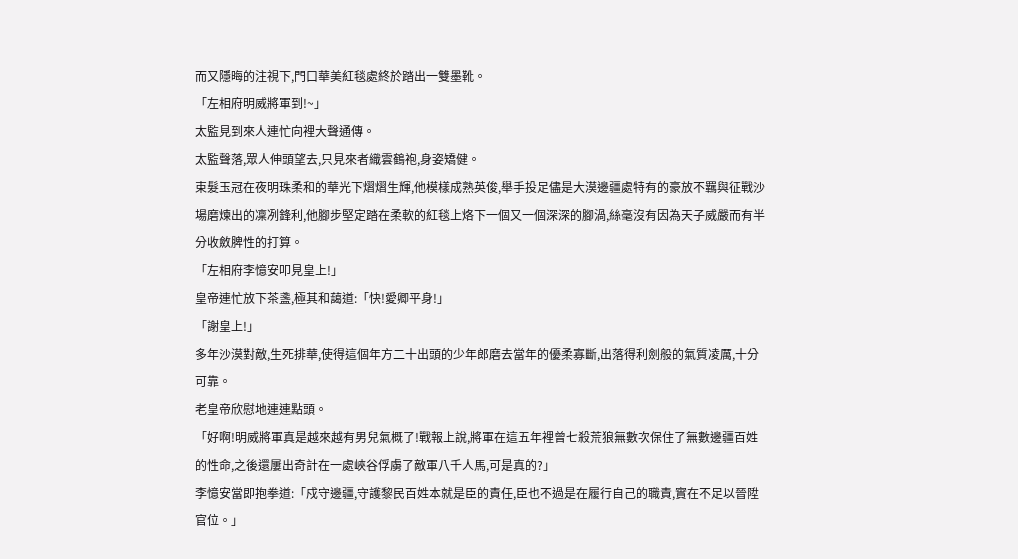而又隱晦的注視下,門口華美紅毯處終於踏出一雙墨靴。
「左相府明威將軍到!~」
太監見到來人連忙向裡大聲通傳。
太監聲落,眾人伸頭望去,只見來者織雲鶴袍,身姿矯健。
束髮玉冠在夜明珠柔和的華光下熠熠生輝,他模樣成熟英俊,舉手投足儘是大漠邊疆處特有的豪放不羈與征戰沙場磨煉出的凜冽鋒利,他腳步堅定踏在柔軟的紅毯上烙下一個又一個深深的腳渦,絲毫沒有因為天子威嚴而有半分收斂脾性的打算。
「左相府李憶安叩見皇上!」
皇帝連忙放下茶盞,極其和藹道:「快!愛卿平身!」
「謝皇上!」
多年沙漠對敵,生死排華,使得這個年方二十出頭的少年郎磨去當年的優柔寡斷,出落得利劍般的氣質凌厲,十分可靠。
老皇帝欣慰地連連點頭。
「好啊!明威將軍真是越來越有男兒氣概了!戰報上說,將軍在這五年裡曾七殺荒狼無數次保住了無數邊疆百姓的性命,之後還屢出奇計在一處峽谷俘虜了敵軍八千人馬,可是真的?」
李憶安當即抱拳道:「戍守邊疆,守護黎民百姓本就是臣的責任,臣也不過是在履行自己的職責,實在不足以晉陞官位。」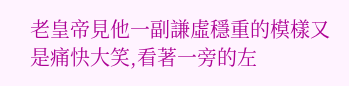老皇帝見他一副謙虛穩重的模樣又是痛快大笑,看著一旁的左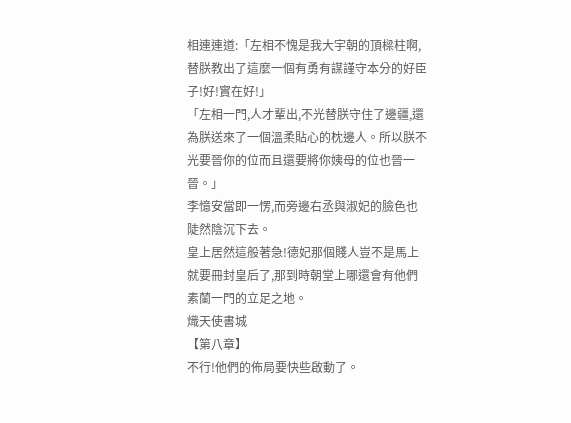相連連道:「左相不愧是我大宇朝的頂樑柱啊,替朕教出了這麼一個有勇有謀謹守本分的好臣子!好!實在好!」
「左相一門,人才輩出,不光替朕守住了邊疆,還為朕送來了一個溫柔貼心的枕邊人。所以朕不光要晉你的位而且還要將你姨母的位也晉一晉。」
李憶安當即一愣,而旁邊右丞與淑妃的臉色也陡然陰沉下去。
皇上居然這般著急!德妃那個賤人豈不是馬上就要冊封皇后了,那到時朝堂上哪還會有他們素蘭一門的立足之地。
熾天使書城
【第八章】
不行!他們的佈局要快些啟動了。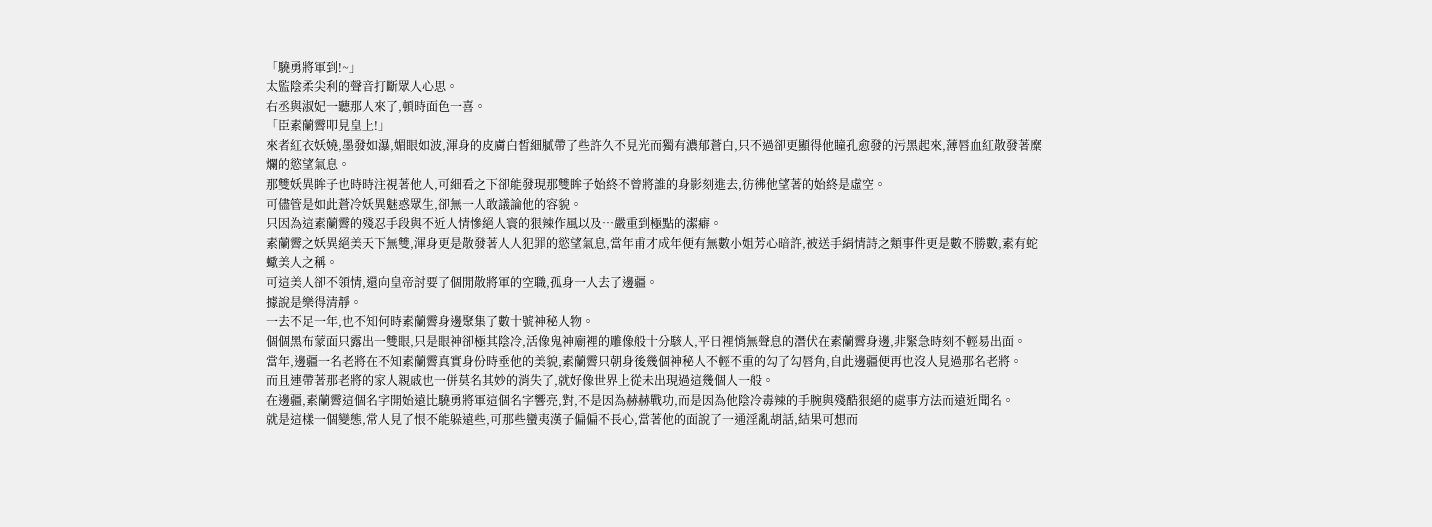「驍勇將軍到!~」
太監陰柔尖利的聲音打斷眾人心思。
右丞與淑妃一聽那人來了,頓時面色一喜。
「臣素蘭霽叩見皇上!」
來者紅衣妖嬈,墨發如瀑,媚眼如波,渾身的皮膚白皙細膩帶了些許久不見光而獨有濃郁蒼白,只不過卻更顯得他瞳孔愈發的污黑起來,薄唇血紅散發著糜爛的慾望氣息。
那雙妖異眸子也時時注視著他人,可細看之下卻能發現那雙眸子始終不曾將誰的身影刻進去,彷彿他望著的始終是虛空。
可儘管是如此蒼冷妖異魅惑眾生,卻無一人敢議論他的容貌。
只因為這素蘭霽的殘忍手段與不近人情慘絕人寰的狠辣作風以及…嚴重到極點的潔癖。
素蘭霽之妖異絕美天下無雙,渾身更是散發著人人犯罪的慾望氣息,當年甫才成年便有無數小姐芳心暗許,被送手絹情詩之類事件更是數不勝數,素有蛇蠍美人之稱。
可這美人卻不領情,還向皇帝討要了個閒散將軍的空職,孤身一人去了邊疆。
據說是樂得清靜。
一去不足一年,也不知何時素蘭霽身邊聚集了數十號神秘人物。
個個黑布蒙面只露出一雙眼,只是眼神卻極其陰冷,活像鬼神廟裡的雕像般十分駭人,平日裡悄無聲息的潛伏在素蘭霽身邊,非緊急時刻不輕易出面。
當年,邊疆一名老將在不知素蘭霽真實身份時垂他的美貌,素蘭霽只朝身後幾個神秘人不輕不重的勾了勾唇角,自此邊疆便再也沒人見過那名老將。
而且連帶著那老將的家人親戚也一併莫名其妙的消失了,就好像世界上從未出現過這幾個人一般。
在邊疆,素蘭霽這個名字開始遠比驍勇將軍這個名字響亮,對,不是因為赫赫戰功,而是因為他陰冷毒辣的手腕與殘酷狠絕的處事方法而遠近聞名。
就是這樣一個變態,常人見了恨不能躲遠些,可那些蠻夷漢子偏偏不長心,當著他的面說了一通淫亂胡話,結果可想而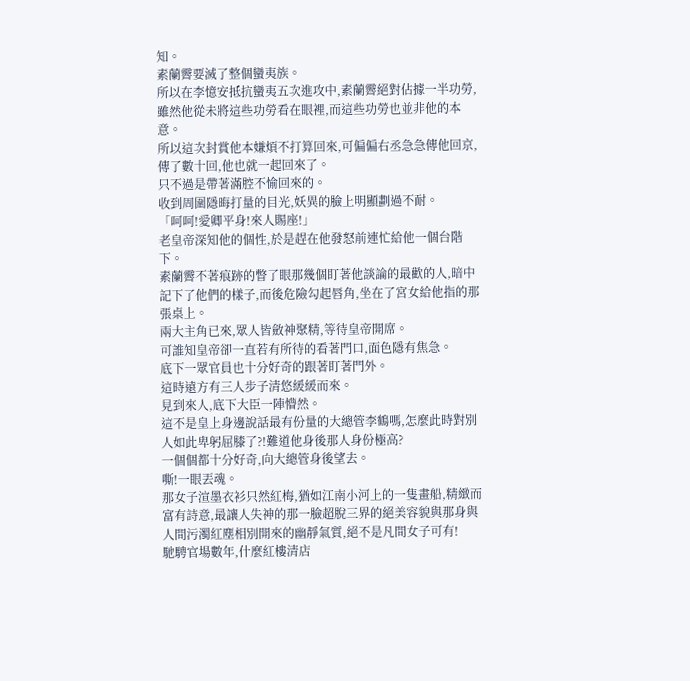知。
素蘭霽要滅了整個蠻夷族。
所以在李憶安抵抗蠻夷五次進攻中,素蘭霽絕對佔據一半功勞,雖然他從未將這些功勞看在眼裡,而這些功勞也並非他的本意。
所以這次封賞他本嫌煩不打算回來,可偏偏右丞急急傳他回京,傳了數十回,他也就一起回來了。
只不過是帶著滿腔不愉回來的。
收到周圍隱晦打量的目光,妖異的臉上明顯劃過不耐。
「呵呵!愛卿平身!來人賜座!」
老皇帝深知他的個性,於是趕在他發怒前連忙給他一個台階下。
素蘭霽不著痕跡的瞥了眼那幾個盯著他談論的最歡的人,暗中記下了他們的樣子,而後危險勾起唇角,坐在了宮女給他指的那張桌上。
兩大主角已來,眾人皆斂神聚精,等待皇帝開席。
可誰知皇帝卻一直若有所待的看著門口,面色隱有焦急。
底下一眾官員也十分好奇的跟著盯著門外。
這時遠方有三人步子清悠緩緩而來。
見到來人,底下大臣一陣懵然。
這不是皇上身邊說話最有份量的大總管李鶴嗎,怎麼此時對別人如此卑躬屈膝了?!難道他身後那人身份極高?
一個個都十分好奇,向大總管身後望去。
嘶!一眼丟魂。
那女子渲墨衣衫只然紅梅,猶如江南小河上的一隻畫船,精緻而富有詩意,最讓人失神的那一臉超脫三界的絕美容貌與那身與人間污濁紅塵相別開來的幽靜氣質,絕不是凡間女子可有!
馳騁官場數年,什麼紅樓清店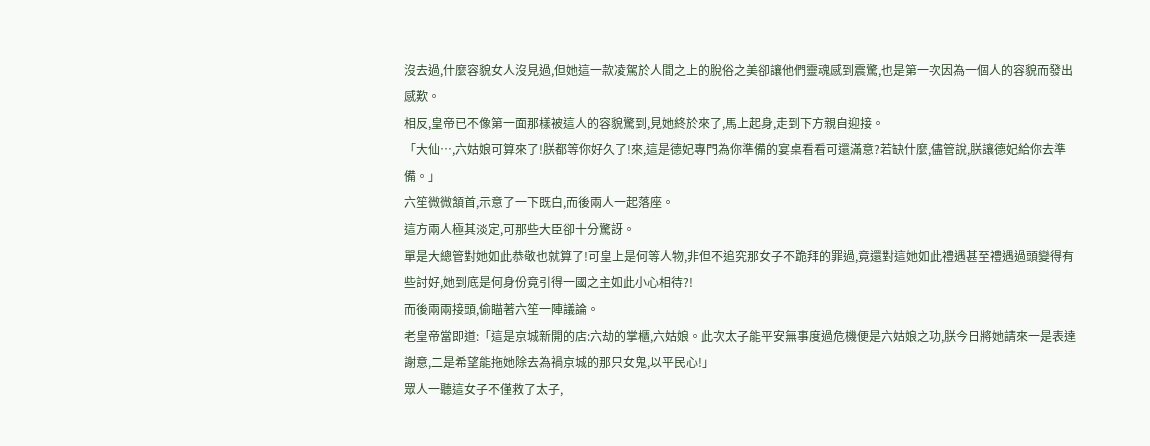沒去過,什麼容貌女人沒見過,但她這一款凌駕於人間之上的脫俗之美卻讓他們靈魂感到震驚,也是第一次因為一個人的容貌而發出感歎。
相反,皇帝已不像第一面那樣被這人的容貌驚到,見她終於來了,馬上起身,走到下方親自迎接。
「大仙…,六姑娘可算來了!朕都等你好久了!來,這是德妃專門為你準備的宴桌看看可還滿意?若缺什麼,儘管說,朕讓德妃給你去準備。」
六笙微微頷首,示意了一下既白,而後兩人一起落座。
這方兩人極其淡定,可那些大臣卻十分驚訝。
單是大總管對她如此恭敬也就算了!可皇上是何等人物,非但不追究那女子不跪拜的罪過,竟還對這她如此禮遇甚至禮遇過頭變得有些討好,她到底是何身份竟引得一國之主如此小心相待?!
而後兩兩接頭,偷瞄著六笙一陣議論。
老皇帝當即道:「這是京城新開的店:六劫的掌櫃,六姑娘。此次太子能平安無事度過危機便是六姑娘之功,朕今日將她請來一是表達謝意,二是希望能拖她除去為禍京城的那只女鬼,以平民心!」
眾人一聽這女子不僅救了太子,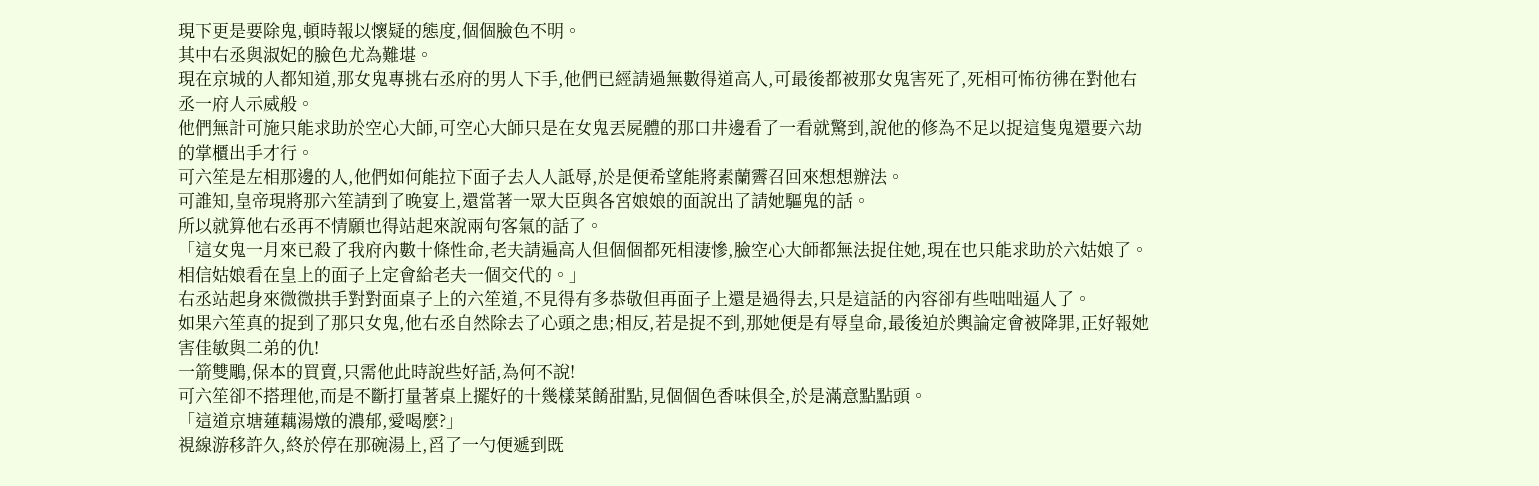現下更是要除鬼,頓時報以懷疑的態度,個個臉色不明。
其中右丞與淑妃的臉色尤為難堪。
現在京城的人都知道,那女鬼專挑右丞府的男人下手,他們已經請過無數得道高人,可最後都被那女鬼害死了,死相可怖彷彿在對他右丞一府人示威般。
他們無計可施只能求助於空心大師,可空心大師只是在女鬼丟屍體的那口井邊看了一看就驚到,說他的修為不足以捉這隻鬼還要六劫的掌櫃出手才行。
可六笙是左相那邊的人,他們如何能拉下面子去人人詆辱,於是便希望能將素蘭霽召回來想想辦法。
可誰知,皇帝現將那六笙請到了晚宴上,還當著一眾大臣與各宮娘娘的面說出了請她驅鬼的話。
所以就算他右丞再不情願也得站起來說兩句客氣的話了。
「這女鬼一月來已殺了我府內數十條性命,老夫請遍高人但個個都死相淒慘,臉空心大師都無法捉住她,現在也只能求助於六姑娘了。相信姑娘看在皇上的面子上定會給老夫一個交代的。」
右丞站起身來微微拱手對對面桌子上的六笙道,不見得有多恭敬但再面子上還是過得去,只是這話的內容卻有些咄咄逼人了。
如果六笙真的捉到了那只女鬼,他右丞自然除去了心頭之患;相反,若是捉不到,那她便是有辱皇命,最後迫於輿論定會被降罪,正好報她害佳敏與二弟的仇!
一箭雙鵰,保本的買賣,只需他此時說些好話,為何不說!
可六笙卻不搭理他,而是不斷打量著桌上擺好的十幾樣菜餚甜點,見個個色香味俱全,於是滿意點點頭。
「這道京塘蓮藕湯燉的濃郁,愛喝麼?」
視線游移許久,終於停在那碗湯上,舀了一勺便遞到既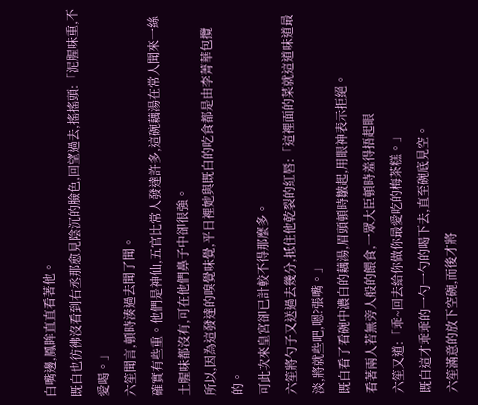白嘴邊,鳳眸直直看著他。
既白也彷彿沒看到右丞那愈見陰沉的臉色,回望過去,搖搖頭:「泥腥味重,不愛喝。」
六笙聞言,頓時湊過去聞了聞。
確實有些重。他們是神仙,五官比常人發達許多,這碗藕湯在常人聞來一絲土腥味都沒有,可在他們鼻子中卻很強。
所以,因為這發達的嗅覺味覺,平日裡她與既白的吃食都是由李菁華包攬的。
可此次來皇宮卻已計較不得那麼多。
六笙將勺子又送過去幾分,抵住他乾裂的紅唇:「這裡面的菜就這道味道最淡,將就些吧,嗯?張嘴。」
既白看了看碗中濃白的藕湯,眉頭頓時皺起,用眼神表示拒絕。
看著兩人若無旁人般的餵食,一眾大臣頓時羞得捂起眼
六笙又道:「乖~回去給你做你最愛吃的梅茶糕。」
既白這才乖乖的一勺一勺的喝下去,直至碗底見空。
六笙滿意的放下空碗,而後才將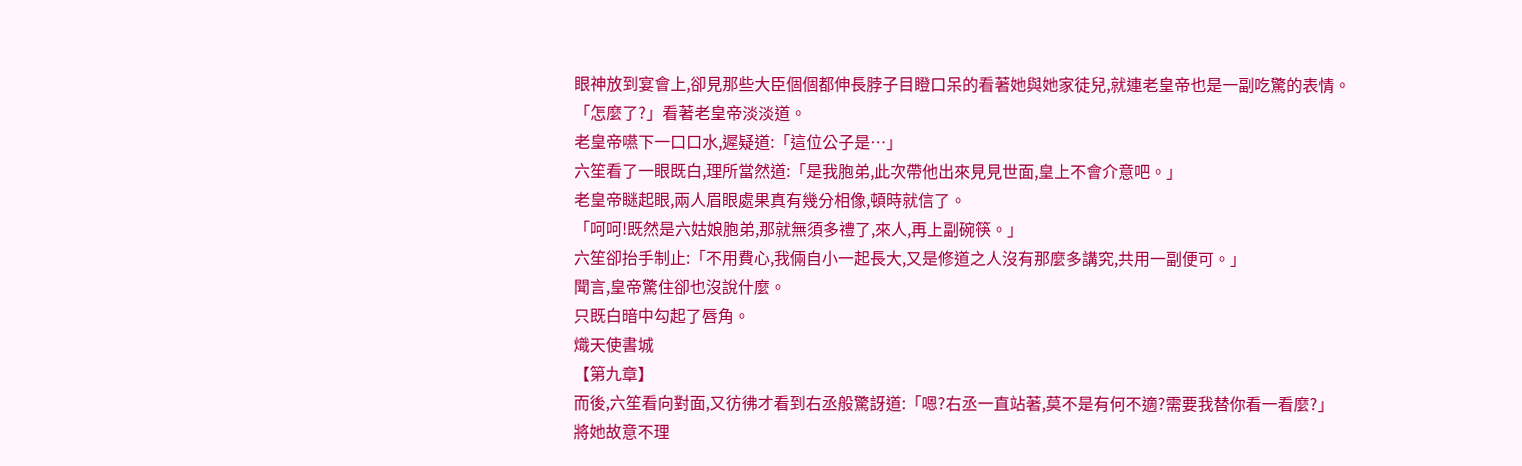眼神放到宴會上,卻見那些大臣個個都伸長脖子目瞪口呆的看著她與她家徒兒,就連老皇帝也是一副吃驚的表情。
「怎麼了?」看著老皇帝淡淡道。
老皇帝嚥下一口口水,遲疑道:「這位公子是…」
六笙看了一眼既白,理所當然道:「是我胞弟,此次帶他出來見見世面,皇上不會介意吧。」
老皇帝瞇起眼,兩人眉眼處果真有幾分相像,頓時就信了。
「呵呵!既然是六姑娘胞弟,那就無須多禮了,來人,再上副碗筷。」
六笙卻抬手制止:「不用費心,我倆自小一起長大,又是修道之人沒有那麼多講究,共用一副便可。」
聞言,皇帝驚住卻也沒說什麼。
只既白暗中勾起了唇角。
熾天使書城
【第九章】
而後,六笙看向對面,又彷彿才看到右丞般驚訝道:「嗯?右丞一直站著,莫不是有何不適?需要我替你看一看麼?」
將她故意不理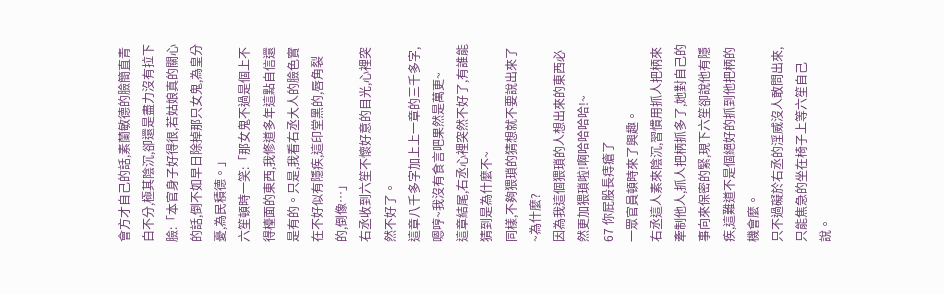會方才自己的話,素蘭敏德的臉簡直青白不分,極其陰沉,卻還是盡力沒有拉下臉:「本官身子好得很,若姑娘真的關心的話,倒不如早日除掉那只女鬼,為皇分憂,為民積德。」
六笙頓時一笑:「那女鬼不過是個上不得檯面的東西,我修道多年這點自信還是有的。只是,我看右丞大人的臉色實在不好似有隱疾,這印堂黑的,唇角裂的,倒像…」
右丞收到六笙不懷好意的目光,心裡突然不好了。
這章八千多字加上上一章的三千多字,嗯哼~我沒有食言吧果然是萬更~
這章結尾,右丞心裡突然不好了,有誰能猜到是為什麼不~
同樣,不夠猥瑣的猜想就不要說出來了~為什麼?
因為我這個猥瑣的人想出來的東西必然更加猥瑣啦!啊哈哈哈哈!~
67 你屁股長痔瘡了
一眾官員頓時來了興趣。
右丞這人素來陰沉,習慣用抓人把柄來牽制他人,抓人把柄抓多了,她對自己的事向來保密的緊,現下六笙卻說他有隱疾,這難道不是個絕好的抓到他把柄的機會麼。
只不過礙於右丞的淫威沒人敢問出來,只能焦急的坐在椅子上等六笙自己說。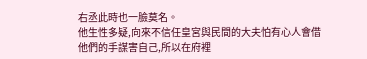右丞此時也一臉莫名。
他生性多疑,向來不信任皇宮與民間的大夫怕有心人會借他們的手謀害自己,所以在府裡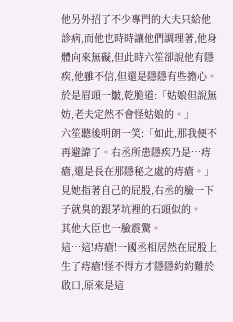他另外招了不少專門的大夫只給他診病,而他也時時讓他們調理著,他身體向來無礙,但此時六笙卻說他有隱疾,他雖不信,但還是隱隱有些擔心。
於是眉頭一皺,乾脆道:「姑娘但說無妨,老夫定然不會怪姑娘的。」
六笙聽後明朗一笑:「如此,那我便不再避諱了。右丞所患隱疾乃是…痔瘡,還是長在那隱秘之處的痔瘡。」
見她指著自己的屁股,右丞的臉一下子就臭的跟茅坑裡的石頭似的。
其他大臣也一臉震驚。
這…這!痔瘡!一國丞相居然在屁股上生了痔瘡!怪不得方才隱隱約約難於啟口,原來是這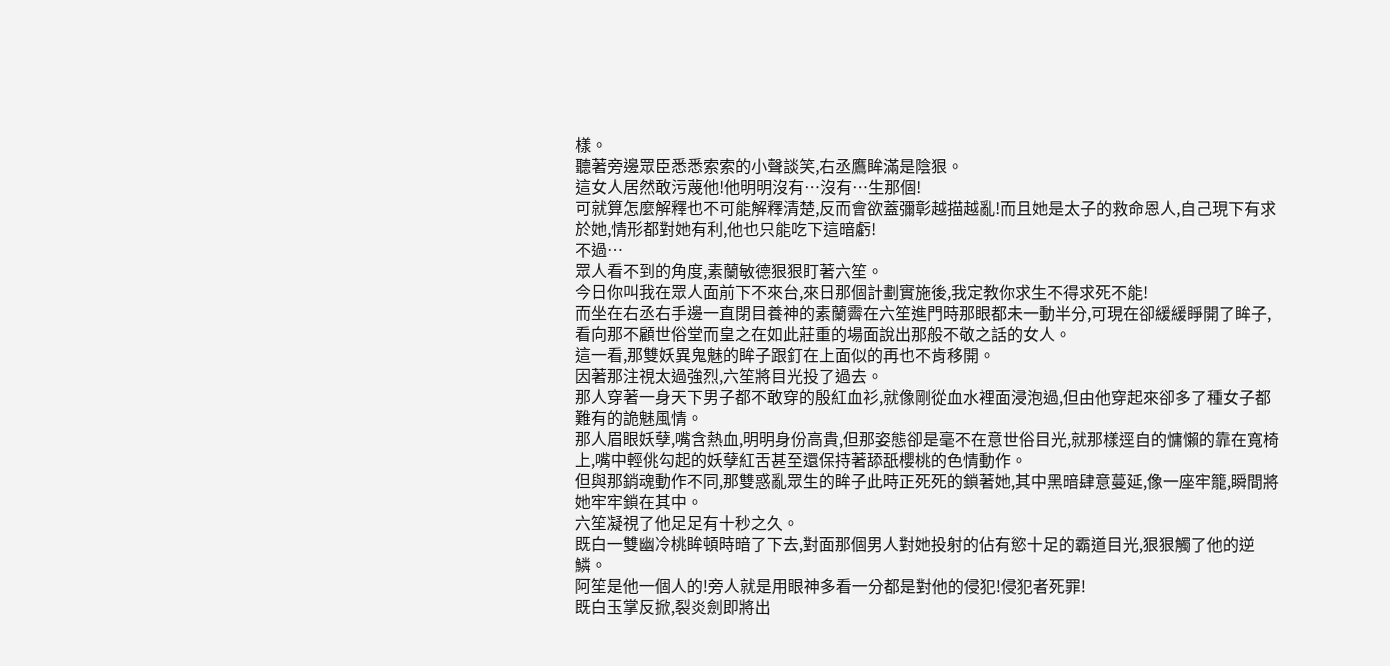樣。
聽著旁邊眾臣悉悉索索的小聲談笑,右丞鷹眸滿是陰狠。
這女人居然敢污蔑他!他明明沒有…沒有…生那個!
可就算怎麼解釋也不可能解釋清楚,反而會欲蓋彌彰越描越亂!而且她是太子的救命恩人,自己現下有求於她,情形都對她有利,他也只能吃下這暗虧!
不過…
眾人看不到的角度,素蘭敏德狠狠盯著六笙。
今日你叫我在眾人面前下不來台,來日那個計劃實施後,我定教你求生不得求死不能!
而坐在右丞右手邊一直閉目養神的素蘭霽在六笙進門時那眼都未一動半分,可現在卻緩緩睜開了眸子,看向那不顧世俗堂而皇之在如此莊重的場面說出那般不敬之話的女人。
這一看,那雙妖異鬼魅的眸子跟釘在上面似的再也不肯移開。
因著那注視太過強烈,六笙將目光投了過去。
那人穿著一身天下男子都不敢穿的殷紅血衫,就像剛從血水裡面浸泡過,但由他穿起來卻多了種女子都難有的詭魅風情。
那人眉眼妖孽,嘴含熱血,明明身份高貴,但那姿態卻是毫不在意世俗目光,就那樣逕自的慵懶的靠在寬椅上,嘴中輕佻勾起的妖孽紅舌甚至還保持著舔舐櫻桃的色情動作。
但與那銷魂動作不同,那雙惑亂眾生的眸子此時正死死的鎖著她,其中黑暗肆意蔓延,像一座牢籠,瞬間將她牢牢鎖在其中。
六笙凝視了他足足有十秒之久。
既白一雙幽冷桃眸頓時暗了下去,對面那個男人對她投射的佔有慾十足的霸道目光,狠狠觸了他的逆鱗。
阿笙是他一個人的!旁人就是用眼神多看一分都是對他的侵犯!侵犯者死罪!
既白玉掌反掀,裂炎劍即將出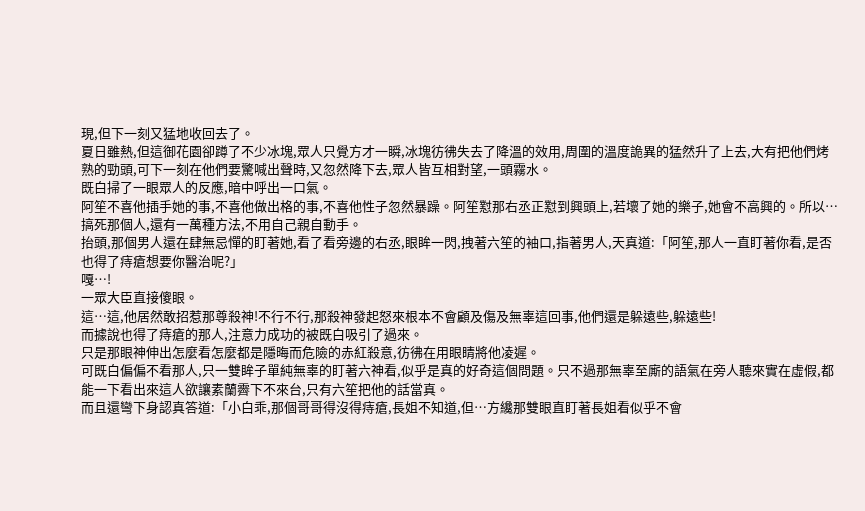現,但下一刻又猛地收回去了。
夏日雖熱,但這御花園卻蹲了不少冰塊,眾人只覺方才一瞬,冰塊彷彿失去了降溫的效用,周圍的溫度詭異的猛然升了上去,大有把他們烤熟的勁頭,可下一刻在他們要驚喊出聲時,又忽然降下去,眾人皆互相對望,一頭霧水。
既白掃了一眼眾人的反應,暗中呼出一口氣。
阿笙不喜他插手她的事,不喜他做出格的事,不喜他性子忽然暴躁。阿笙懟那右丞正懟到興頭上,若壞了她的樂子,她會不高興的。所以…搞死那個人,還有一萬種方法,不用自己親自動手。
抬頭,那個男人還在肆無忌憚的盯著她,看了看旁邊的右丞,眼眸一閃,拽著六笙的袖口,指著男人,天真道:「阿笙,那人一直盯著你看,是否也得了痔瘡想要你醫治呢?」
嘎…!
一眾大臣直接傻眼。
這…這,他居然敢招惹那尊殺神!不行不行,那殺神發起怒來根本不會顧及傷及無辜這回事,他們還是躲遠些,躲遠些!
而據說也得了痔瘡的那人,注意力成功的被既白吸引了過來。
只是那眼神伸出怎麼看怎麼都是隱晦而危險的赤紅殺意,彷彿在用眼睛將他凌遲。
可既白偏偏不看那人,只一雙眸子單純無辜的盯著六神看,似乎是真的好奇這個問題。只不過那無辜至廝的語氣在旁人聽來實在虛假,都能一下看出來這人欲讓素蘭霽下不來台,只有六笙把他的話當真。
而且還彎下身認真答道:「小白乖,那個哥哥得沒得痔瘡,長姐不知道,但…方纔那雙眼直盯著長姐看似乎不會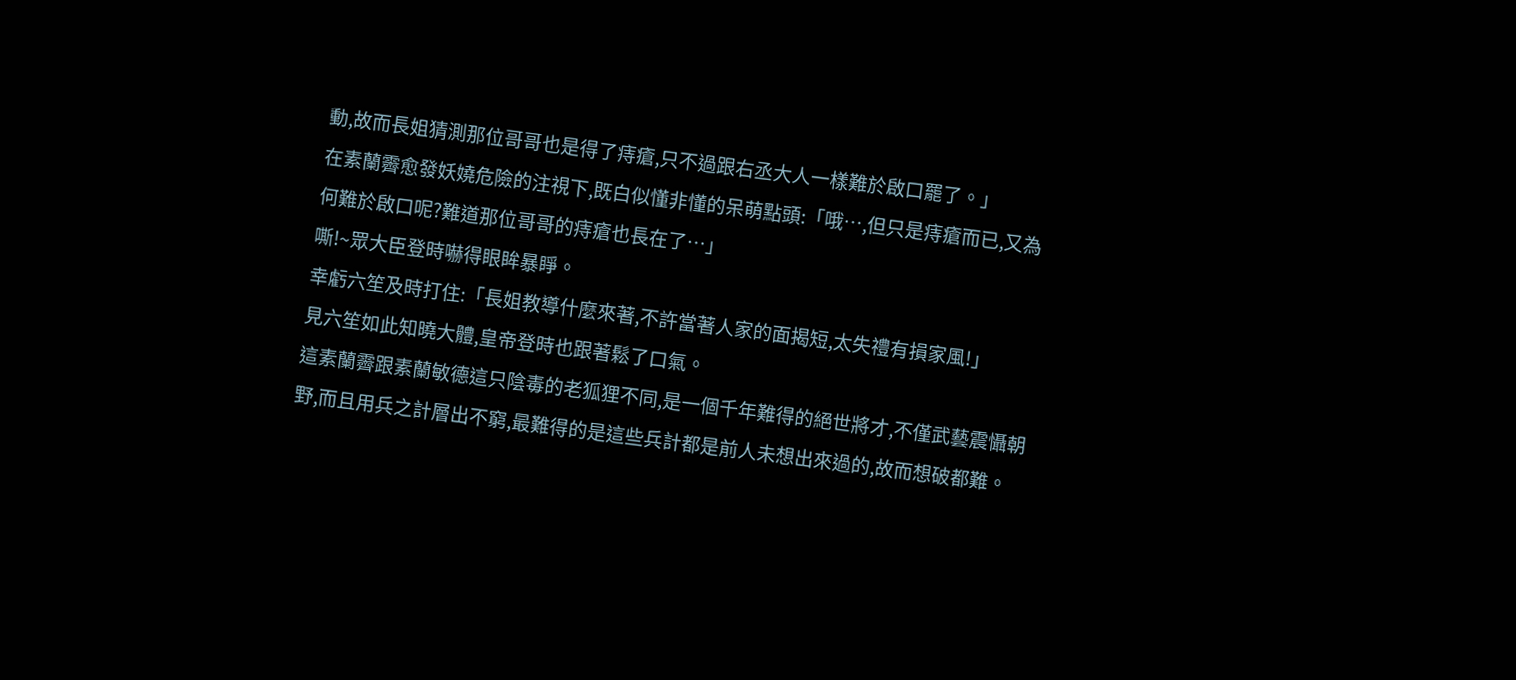動,故而長姐猜測那位哥哥也是得了痔瘡,只不過跟右丞大人一樣難於啟口罷了。」
在素蘭霽愈發妖嬈危險的注視下,既白似懂非懂的呆萌點頭:「哦…,但只是痔瘡而已,又為何難於啟口呢?難道那位哥哥的痔瘡也長在了…」
嘶!~眾大臣登時嚇得眼眸暴睜。
幸虧六笙及時打住:「長姐教導什麼來著,不許當著人家的面揭短,太失禮有損家風!」
見六笙如此知曉大體,皇帝登時也跟著鬆了口氣。
這素蘭霽跟素蘭敏德這只陰毒的老狐狸不同,是一個千年難得的絕世將才,不僅武藝震懾朝野,而且用兵之計層出不窮,最難得的是這些兵計都是前人未想出來過的,故而想破都難。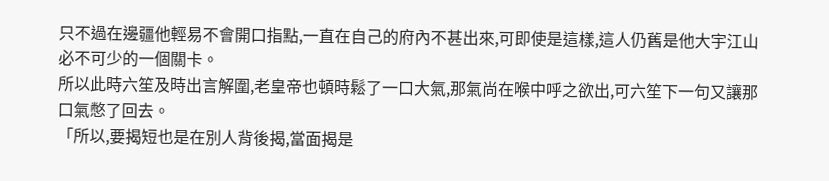只不過在邊疆他輕易不會開口指點,一直在自己的府內不甚出來,可即使是這樣,這人仍舊是他大宇江山必不可少的一個關卡。
所以此時六笙及時出言解圍,老皇帝也頓時鬆了一口大氣,那氣尚在喉中呼之欲出,可六笙下一句又讓那口氣憋了回去。
「所以,要揭短也是在別人背後揭,當面揭是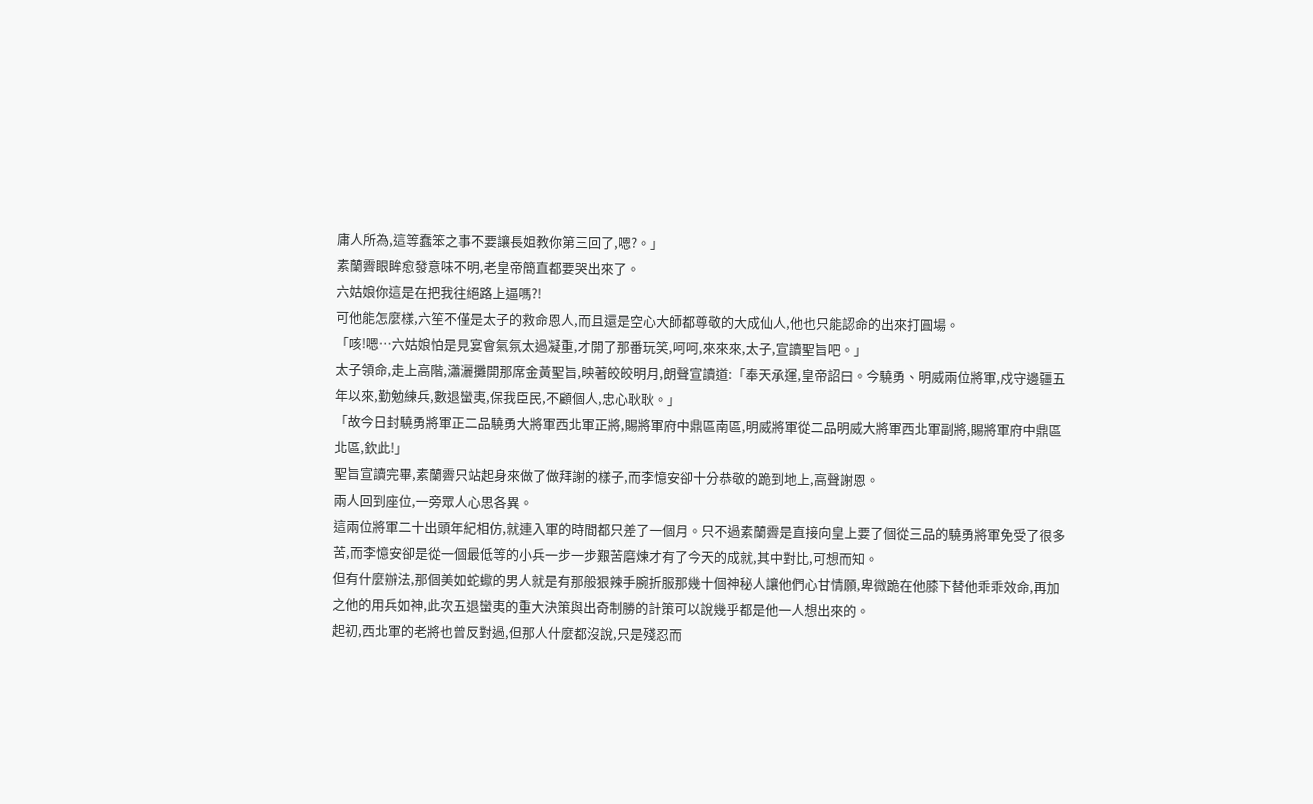庸人所為,這等蠢笨之事不要讓長姐教你第三回了,嗯?。」
素蘭霽眼眸愈發意味不明,老皇帝簡直都要哭出來了。
六姑娘你這是在把我往絕路上逼嗎?!
可他能怎麼樣,六笙不僅是太子的救命恩人,而且還是空心大師都尊敬的大成仙人,他也只能認命的出來打圓場。
「咳!嗯…六姑娘怕是見宴會氣氛太過凝重,才開了那番玩笑,呵呵,來來來,太子,宣讀聖旨吧。」
太子領命,走上高階,瀟灑攤開那席金黃聖旨,映著皎皎明月,朗聲宣讀道:「奉天承運,皇帝詔曰。今驍勇、明威兩位將軍,戍守邊疆五年以來,勤勉練兵,數退蠻夷,保我臣民,不顧個人,忠心耿耿。」
「故今日封驍勇將軍正二品驍勇大將軍西北軍正將,賜將軍府中鼎區南區,明威將軍從二品明威大將軍西北軍副將,賜將軍府中鼎區北區,欽此!」
聖旨宣讀完畢,素蘭霽只站起身來做了做拜謝的樣子,而李憶安卻十分恭敬的跪到地上,高聲謝恩。
兩人回到座位,一旁眾人心思各異。
這兩位將軍二十出頭年紀相仿,就連入軍的時間都只差了一個月。只不過素蘭霽是直接向皇上要了個從三品的驍勇將軍免受了很多苦,而李憶安卻是從一個最低等的小兵一步一步艱苦磨煉才有了今天的成就,其中對比,可想而知。
但有什麼辦法,那個美如蛇蠍的男人就是有那般狠辣手腕折服那幾十個神秘人讓他們心甘情願,卑微跪在他膝下替他乖乖效命,再加之他的用兵如神,此次五退蠻夷的重大決策與出奇制勝的計策可以說幾乎都是他一人想出來的。
起初,西北軍的老將也曾反對過,但那人什麼都沒說,只是殘忍而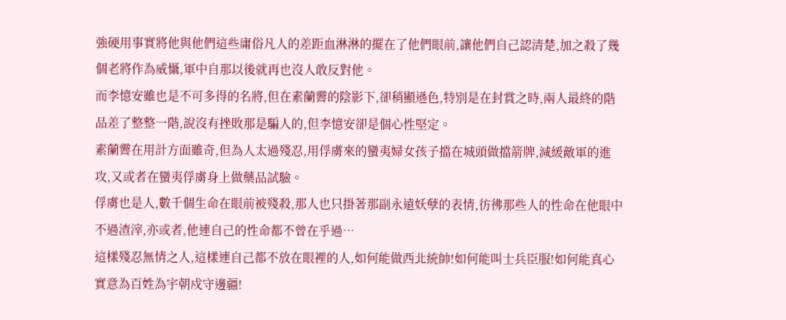強硬用事實將他與他們這些庸俗凡人的差距血淋淋的擺在了他們眼前,讓他們自己認清楚,加之殺了幾個老將作為威懾,軍中自那以後就再也沒人敢反對他。
而李憶安雖也是不可多得的名將,但在素蘭霽的陰影下,卻稍顯遜色,特別是在封賞之時,兩人最終的階品差了整整一階,說沒有挫敗那是騙人的,但李憶安卻是個心性堅定。
素蘭霽在用計方面雖奇,但為人太過殘忍,用俘虜來的蠻夷婦女孩子擋在城頭做擋箭牌,減緩敵軍的進攻,又或者在蠻夷俘虜身上做藥品試驗。
俘虜也是人,數千個生命在眼前被殘殺,那人也只掛著那副永遠妖孽的表情,彷彿那些人的性命在他眼中不過渣滓,亦或者,他連自己的性命都不曾在乎過…
這樣殘忍無情之人,這樣連自己都不放在眼裡的人,如何能做西北統帥!如何能叫士兵臣服!如何能真心實意為百姓為宇朝戍守邊疆!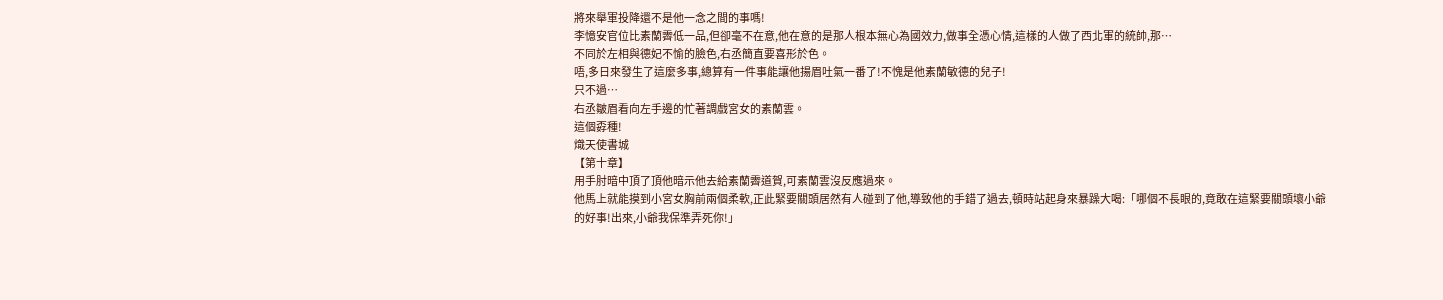將來舉軍投降還不是他一念之間的事嗎!
李憶安官位比素蘭霽低一品,但卻毫不在意,他在意的是那人根本無心為國效力,做事全憑心情,這樣的人做了西北軍的統帥,那…
不同於左相與德妃不愉的臉色,右丞簡直要喜形於色。
唔,多日來發生了這麼多事,總算有一件事能讓他揚眉吐氣一番了!不愧是他素蘭敏德的兒子!
只不過…
右丞皺眉看向左手邊的忙著調戲宮女的素蘭雲。
這個孬種!
熾天使書城
【第十章】
用手肘暗中頂了頂他暗示他去給素蘭霽道賀,可素蘭雲沒反應過來。
他馬上就能摸到小宮女胸前兩個柔軟,正此緊要關頭居然有人碰到了他,導致他的手錯了過去,頓時站起身來暴躁大喝:「哪個不長眼的,竟敢在這緊要關頭壞小爺的好事!出來,小爺我保準弄死你!」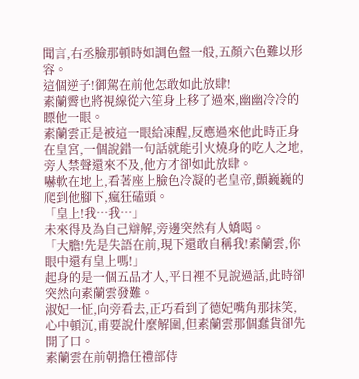聞言,右丞臉那頓時如調色盤一般,五顏六色難以形容。
這個逆子!御駕在前他怎敢如此放肆!
素蘭霽也將視線從六笙身上移了過來,幽幽冷冷的瞟他一眼。
素蘭雲正是被這一眼給凍醒,反應過來他此時正身在皇宮,一個說錯一句話就能引火燒身的吃人之地,旁人禁聲還來不及,他方才卻如此放肆。
嚇軟在地上,看著座上臉色冷凝的老皇帝,顫巍巍的爬到他腳下,瘋狂磕頭。
「皇上!我…我…」
未來得及為自己辯解,旁邊突然有人嬌喝。
「大膽!先是失語在前,現下還敢自稱我!素蘭雲,你眼中還有皇上嗎!」
起身的是一個五品才人,平日裡不見說過話,此時卻突然向素蘭雲發難。
淑妃一怔,向旁看去,正巧看到了德妃嘴角那抹笑,心中頓沉,甫要說什麼解圍,但素蘭雲那個蠢貨卻先開了口。
素蘭雲在前朝擔任禮部侍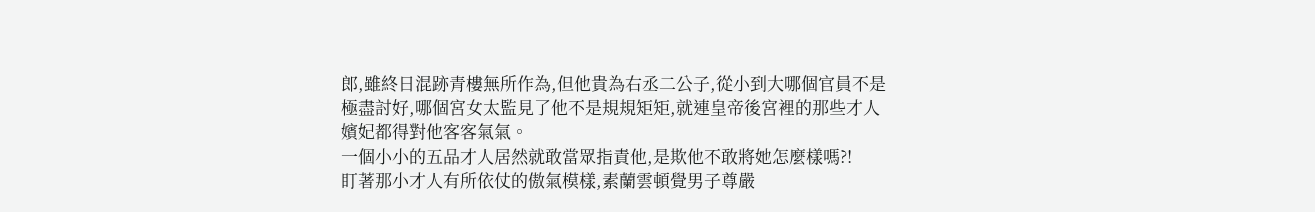郎,雖終日混跡青樓無所作為,但他貴為右丞二公子,從小到大哪個官員不是極盡討好,哪個宮女太監見了他不是規規矩矩,就連皇帝後宮裡的那些才人嬪妃都得對他客客氣氣。
一個小小的五品才人居然就敢當眾指責他,是欺他不敢將她怎麼樣嗎?!
盯著那小才人有所依仗的傲氣模樣,素蘭雲頓覺男子尊嚴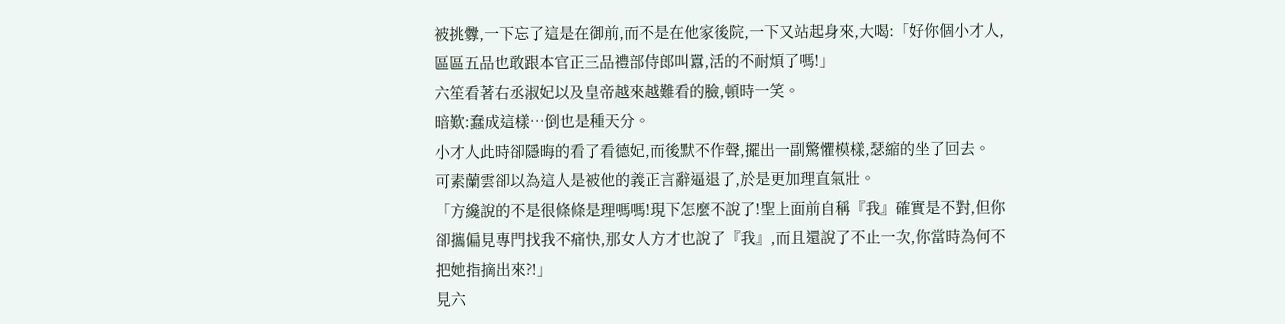被挑釁,一下忘了這是在御前,而不是在他家後院,一下又站起身來,大喝:「好你個小才人,區區五品也敢跟本官正三品禮部侍郎叫囂,活的不耐煩了嗎!」
六笙看著右丞淑妃以及皇帝越來越難看的臉,頓時一笑。
暗歎:蠢成這樣…倒也是種天分。
小才人此時卻隱晦的看了看德妃,而後默不作聲,擺出一副驚懼模樣,瑟縮的坐了回去。
可素蘭雲卻以為這人是被他的義正言辭逼退了,於是更加理直氣壯。
「方纔說的不是很條條是理嗎嗎!現下怎麼不說了!聖上面前自稱『我』確實是不對,但你卻攜偏見專門找我不痛快,那女人方才也說了『我』,而且還說了不止一次,你當時為何不把她指摘出來?!」
見六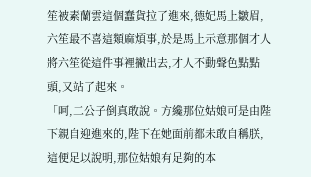笙被素蘭雲這個蠢貨拉了進來,德妃馬上皺眉,六笙最不喜這類麻煩事,於是馬上示意那個才人將六笙從這件事裡撇出去,才人不動聲色點點頭,又站了起來。
「呵,二公子倒真敢說。方纔那位姑娘可是由陛下親自迎進來的,陛下在她面前都未敢自稱朕,這便足以說明,那位姑娘有足夠的本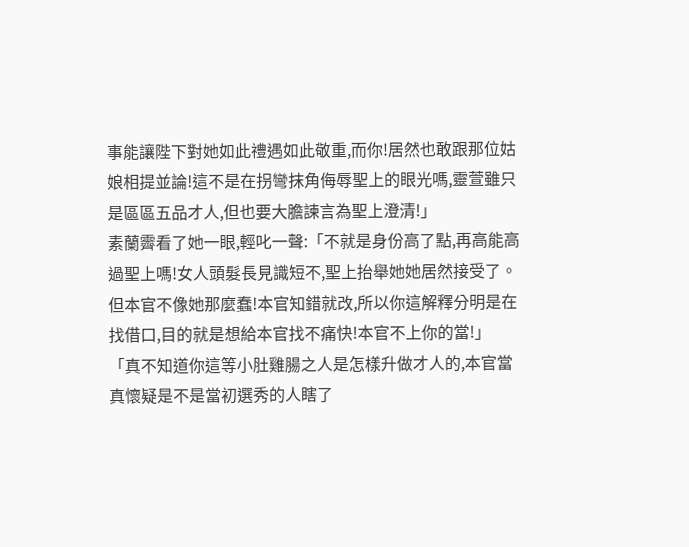事能讓陛下對她如此禮遇如此敬重,而你!居然也敢跟那位姑娘相提並論!這不是在拐彎抹角侮辱聖上的眼光嗎,靈萱雖只是區區五品才人,但也要大膽諫言為聖上澄清!」
素蘭霽看了她一眼,輕叱一聲:「不就是身份高了點,再高能高過聖上嗎!女人頭髮長見識短不,聖上抬舉她她居然接受了。但本官不像她那麼蠢!本官知錯就改,所以你這解釋分明是在找借口,目的就是想給本官找不痛快!本官不上你的當!」
「真不知道你這等小肚雞腸之人是怎樣升做才人的,本官當真懷疑是不是當初選秀的人瞎了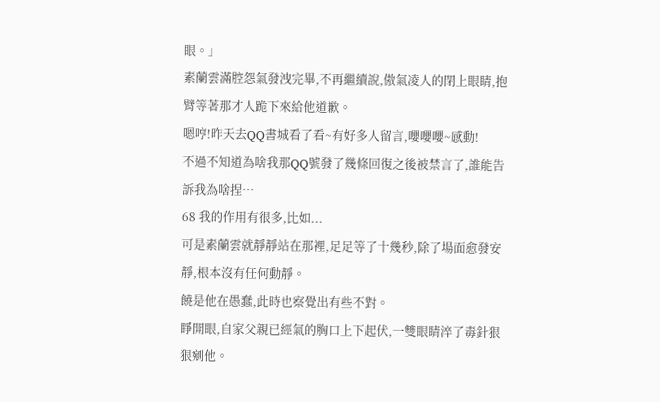眼。」
素蘭雲滿腔怨氣發洩完畢,不再繼續說,傲氣凌人的閉上眼睛,抱臂等著那才人跪下來給他道歉。
嗯哼!昨天去QQ書城看了看~有好多人留言,嚶嚶嚶~感動!
不過不知道為啥我那QQ號發了幾條回復之後被禁言了,誰能告訴我為啥捏…
68 我的作用有很多,比如...
可是素蘭雲就靜靜站在那裡,足足等了十幾秒,除了場面愈發安靜,根本沒有任何動靜。
饒是他在愚蠢,此時也察覺出有些不對。
睜開眼,自家父親已經氣的胸口上下起伏,一雙眼睛淬了毒針狠狠剜他。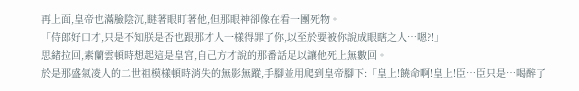再上面,皇帝也滿臉陰沉,瞇著眼盯著他,但那眼神卻像在看一團死物。
「侍郎好口才,只是不知朕是否也跟那才人一樣得罪了你,以至於要被你說成眼瞎之人…嗯?!」
思緒拉回,素蘭雲頓時想起這是皇宮,自己方才說的那番話足以讓他死上無數回。
於是那盛氣凌人的二世祖模樣頓時消失的無影無蹤,手腳並用爬到皇帝腳下:「皇上!饒命啊!皇上!臣…臣只是…喝醉了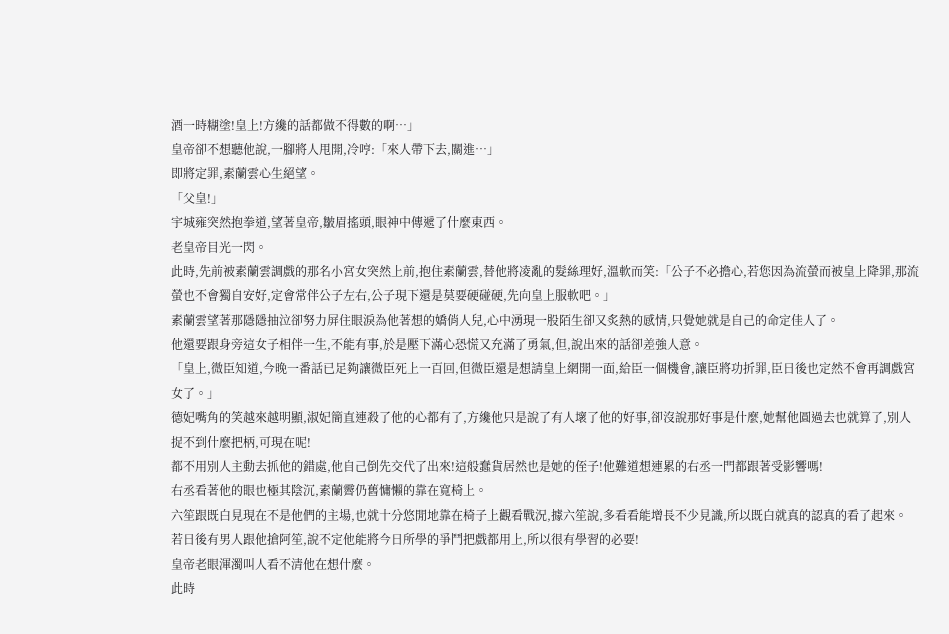酒一時糊塗!皇上!方纔的話都做不得數的啊…」
皇帝卻不想聽他說,一腳將人甩開,冷哼:「來人帶下去,關進…」
即將定罪,素蘭雲心生絕望。
「父皇!」
宇城雍突然抱拳道,望著皇帝,皺眉搖頭,眼神中傳遞了什麼東西。
老皇帝目光一閃。
此時,先前被素蘭雲調戲的那名小宮女突然上前,抱住素蘭雲,替他將凌亂的髮絲理好,溫軟而笑:「公子不必擔心,若您因為流螢而被皇上降罪,那流螢也不會獨自安好,定會常伴公子左右,公子現下還是莫要硬碰硬,先向皇上服軟吧。」
素蘭雲望著那隱隱抽泣卻努力屏住眼淚為他著想的嬌俏人兒,心中湧現一股陌生卻又炙熱的感情,只覺她就是自己的命定佳人了。
他還要跟身旁這女子相伴一生,不能有事,於是壓下滿心恐慌又充滿了勇氣,但,說出來的話卻差強人意。
「皇上,微臣知道,今晚一番話已足夠讓微臣死上一百回,但微臣還是想請皇上網開一面,給臣一個機會,讓臣將功折罪,臣日後也定然不會再調戲宮女了。」
德妃嘴角的笑越來越明顯,淑妃簡直連殺了他的心都有了,方纔他只是說了有人壞了他的好事,卻沒說那好事是什麼,她幫他圓過去也就算了,別人捉不到什麼把柄,可現在呢!
都不用別人主動去抓他的錯處,他自己倒先交代了出來!這般蠢貨居然也是她的侄子!他難道想連累的右丞一門都跟著受影響嗎!
右丞看著他的眼也極其陰沉,素蘭霽仍舊慵懶的靠在寬椅上。
六笙跟既白見現在不是他們的主場,也就十分悠閒地靠在椅子上觀看戰況,據六笙說,多看看能增長不少見識,所以既白就真的認真的看了起來。
若日後有男人跟他搶阿笙,說不定他能將今日所學的爭鬥把戲都用上,所以很有學習的必要!
皇帝老眼渾濁叫人看不清他在想什麼。
此時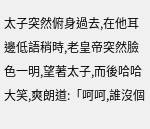太子突然俯身過去,在他耳邊低語稍時,老皇帝突然臉色一明,望著太子,而後哈哈大笑,爽朗道:「呵呵,誰沒個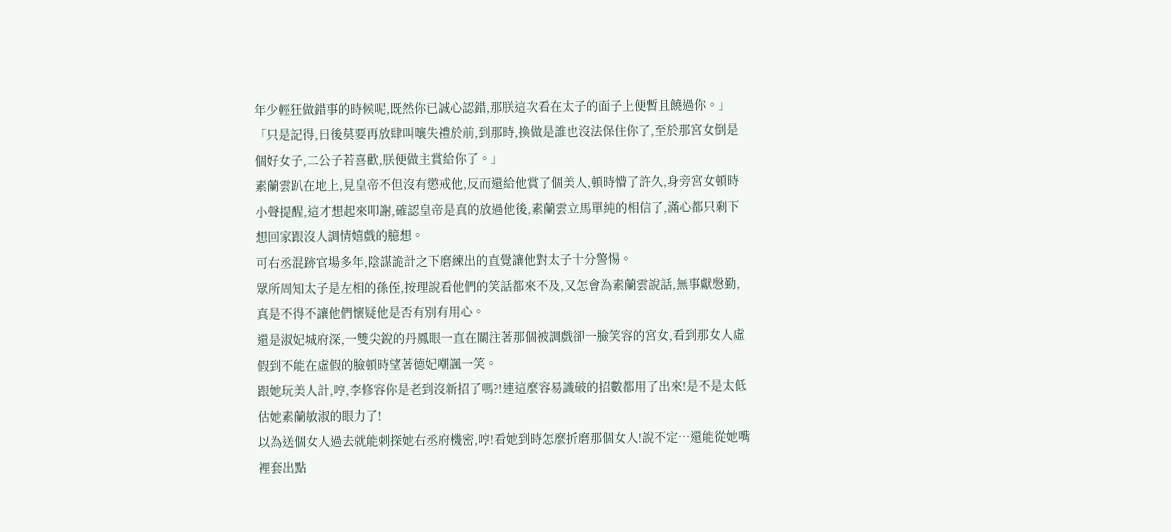年少輕狂做錯事的時候呢,既然你已誠心認錯,那朕這次看在太子的面子上便暫且饒過你。」
「只是記得,日後莫要再放肆叫嚷失禮於前,到那時,換做是誰也沒法保住你了,至於那宮女倒是個好女子,二公子若喜歡,朕便做主賞給你了。」
素蘭雲趴在地上,見皇帝不但沒有懲戒他,反而還給他賞了個美人,頓時懵了許久,身旁宮女頓時小聲提醒,這才想起來叩謝,確認皇帝是真的放過他後,素蘭雲立馬單純的相信了,滿心都只剩下想回家跟沒人調情嬉戲的臆想。
可右丞混跡官場多年,陰謀詭計之下磨練出的直覺讓他對太子十分警惕。
眾所周知太子是左相的孫侄,按理說看他們的笑話都來不及,又怎會為素蘭雲說話,無事獻慇勤,真是不得不讓他們懷疑他是否有別有用心。
還是淑妃城府深,一雙尖銳的丹鳳眼一直在關注著那個被調戲卻一臉笑容的宮女,看到那女人虛假到不能在虛假的臉頓時望著德妃嘲諷一笑。
跟她玩美人計,哼,李修容你是老到沒新招了嗎?!連這麼容易識破的招數都用了出來!是不是太低估她素蘭敏淑的眼力了!
以為送個女人過去就能刺探她右丞府機密,哼!看她到時怎麼折磨那個女人!說不定…還能從她嘴裡套出點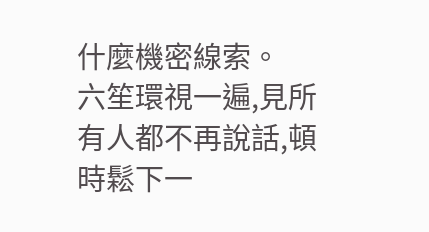什麼機密線索。
六笙環視一遍,見所有人都不再說話,頓時鬆下一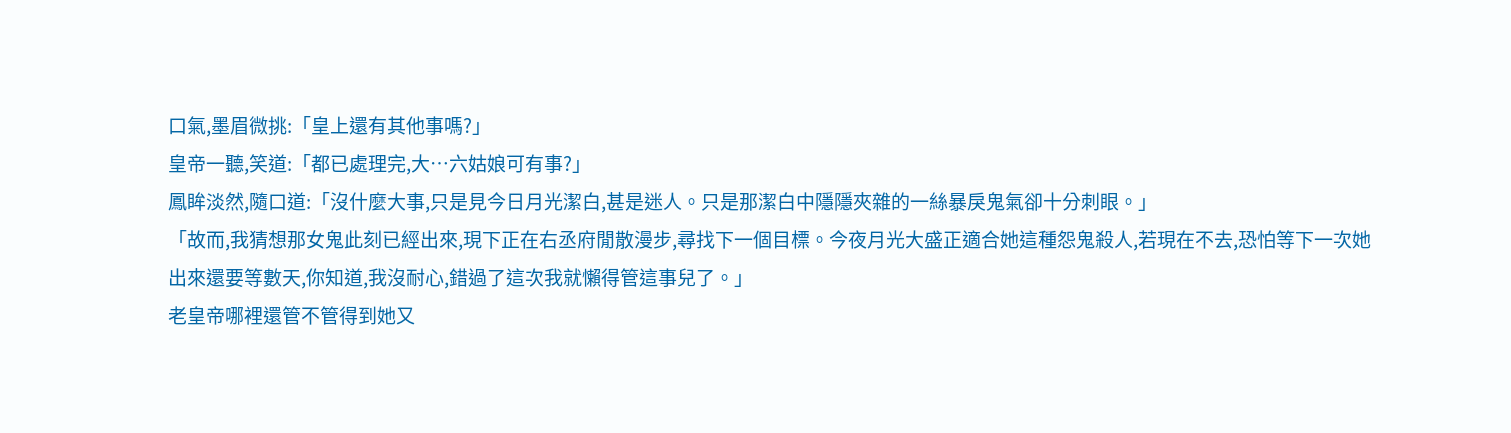口氣,墨眉微挑:「皇上還有其他事嗎?」
皇帝一聽,笑道:「都已處理完,大…六姑娘可有事?」
鳳眸淡然,隨口道:「沒什麼大事,只是見今日月光潔白,甚是迷人。只是那潔白中隱隱夾雜的一絲暴戾鬼氣卻十分刺眼。」
「故而,我猜想那女鬼此刻已經出來,現下正在右丞府閒散漫步,尋找下一個目標。今夜月光大盛正適合她這種怨鬼殺人,若現在不去,恐怕等下一次她出來還要等數天,你知道,我沒耐心,錯過了這次我就懶得管這事兒了。」
老皇帝哪裡還管不管得到她又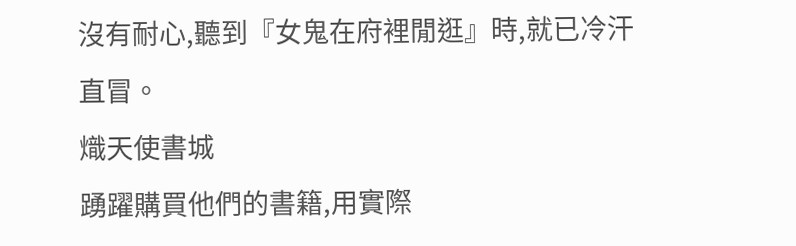沒有耐心,聽到『女鬼在府裡閒逛』時,就已冷汗直冒。
熾天使書城
踴躍購買他們的書籍,用實際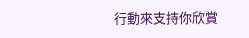行動來支持你欣賞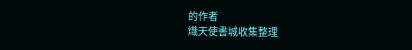的作者
熾天使書城收集整理